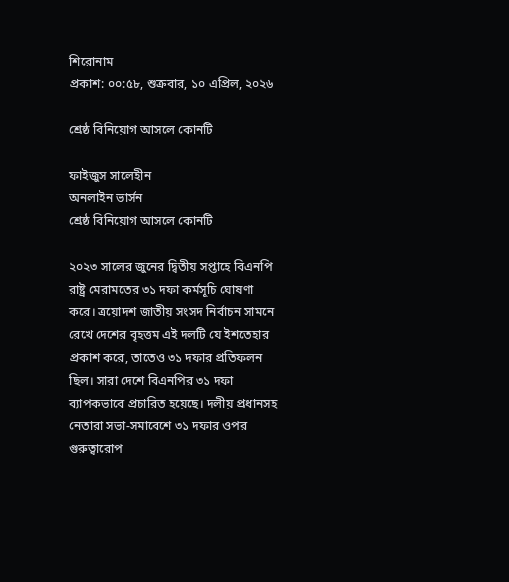শিরোনাম
প্রকাশ: ০০:৫৮, শুক্রবার, ১০ এপ্রিল, ২০২৬

শ্রেষ্ঠ বিনিয়োগ আসলে কোনটি

ফাইজুস সালেহীন
অনলাইন ভার্সন
শ্রেষ্ঠ বিনিয়োগ আসলে কোনটি

২০২৩ সালের জুনের দ্বিতীয় সপ্তাহে বিএনপি রাষ্ট্র মেরামতের ৩১ দফা কর্মসূচি ঘোষণা করে। ত্রয়োদশ জাতীয় সংসদ নির্বাচন সামনে রেখে দেশের বৃহত্তম এই দলটি যে ইশতেহার প্রকাশ করে, তাতেও ৩১ দফার প্রতিফলন ছিল। সারা দেশে বিএনপির ৩১ দফা ব্যাপকভাবে প্রচারিত হয়েছে। দলীয় প্রধানসহ নেতারা সভা-সমাবেশে ৩১ দফার ওপর গুরুত্বারোপ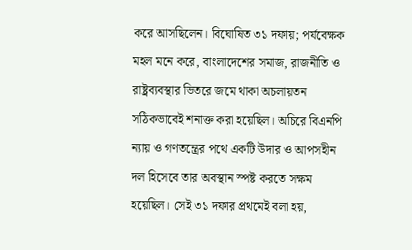করে আসছিলেন। বিঘোষিত ৩১ দফায়; পর্যবেক্ষক মহল মনে করে, বাংলাদেশের সমাজ, রাজনীতি ও রাষ্ট্রব্যবস্থার ভিতরে জমে থাকা অচলায়তন সঠিকভাবেই শনাক্ত করা হয়েছিল। অচিরে বিএনপি ন্যায় ও গণতন্ত্রের পথে একটি উদার ও আপসহীন দল হিসেবে তার অবস্থান স্পষ্ট করতে সক্ষম হয়েছিল। সেই ৩১ দফার প্রথমেই বলা হয়,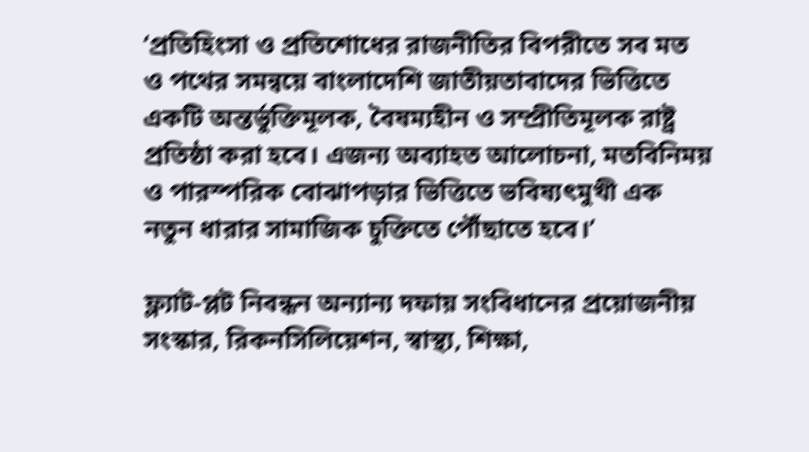‘প্রতিহিংসা ও প্রতিশোধের রাজনীতির বিপরীতে সব মত ও পথের সমন্বয়ে বাংলাদেশি জাতীয়তাবাদের ভিত্তিতে একটি অন্তর্ভুক্তিমূলক, বৈষম্যহীন ও সম্প্রীতিমূলক রাষ্ট্র প্রতিষ্ঠা করা হবে। এজন্য অব্যাহত আলোচনা, মতবিনিময় ও পারস্পরিক বোঝাপড়ার ভিত্তিতে ভবিষ্যৎমুখী এক নতুন ধারার সামাজিক চুক্তিতে পৌঁছাতে হবে।’

ফ্ল্যাট-প্লট নিবন্ধন অন্যান্য দফায় সংবিধানের প্রয়োজনীয় সংস্কার, রিকনসিলিয়েশন, স্বাস্থ্য, শিক্ষা,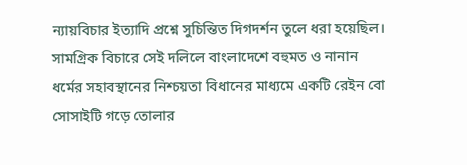ন্যায়বিচার ইত্যাদি প্রশ্নে সুচিন্তিত দিগদর্শন তুলে ধরা হয়েছিল। সামগ্রিক বিচারে সেই দলিলে বাংলাদেশে বহুমত ও নানান ধর্মের সহাবস্থানের নিশ্চয়তা বিধানের মাধ্যমে একটি রেইন বো সোসাইটি গড়ে তোলার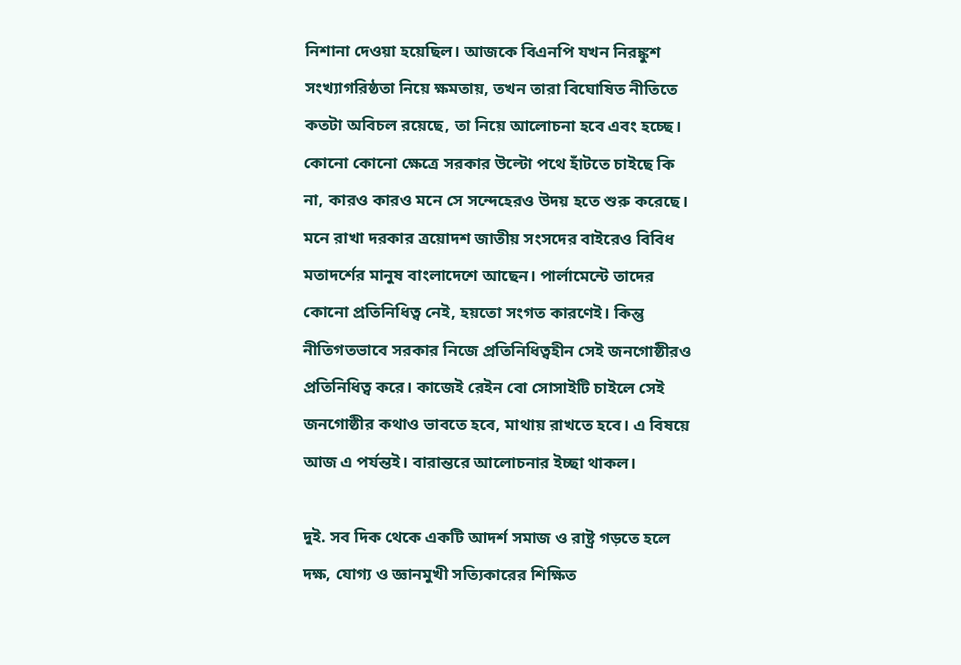নিশানা দেওয়া হয়েছিল। আজকে বিএনপি যখন নিরঙ্কুশ সংখ্যাগরিষ্ঠতা নিয়ে ক্ষমতায়, তখন তারা বিঘোষিত নীতিতে কতটা অবিচল রয়েছে, তা নিয়ে আলোচনা হবে এবং হচ্ছে। কোনো কোনো ক্ষেত্রে সরকার উল্টো পথে হাঁটতে চাইছে কি না, কারও কারও মনে সে সন্দেহেরও উদয় হতে শুরু করেছে। মনে রাখা দরকার ত্রয়োদশ জাতীয় সংসদের বাইরেও বিবিধ মতাদর্শের মানুষ বাংলাদেশে আছেন। পার্লামেন্টে তাদের কোনো প্রতিনিধিত্ব নেই, হয়তো সংগত কারণেই। কিন্তু নীতিগতভাবে সরকার নিজে প্রতিনিধিত্বহীন সেই জনগোষ্ঠীরও প্রতিনিধিত্ব করে। কাজেই রেইন বো সোসাইটি চাইলে সেই জনগোষ্ঠীর কথাও ভাবতে হবে, মাথায় রাখতে হবে। এ বিষয়ে আজ এ পর্যন্তই। বারান্তরে আলোচনার ইচ্ছা থাকল।

দুই. সব দিক থেকে একটি আদর্শ সমাজ ও রাষ্ট্র গড়তে হলে দক্ষ, যোগ্য ও জ্ঞানমুখী সত্যিকারের শিক্ষিত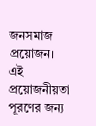জনসমাজ প্রয়োজন। এই প্রয়োজনীয়তা পূরণের জন্য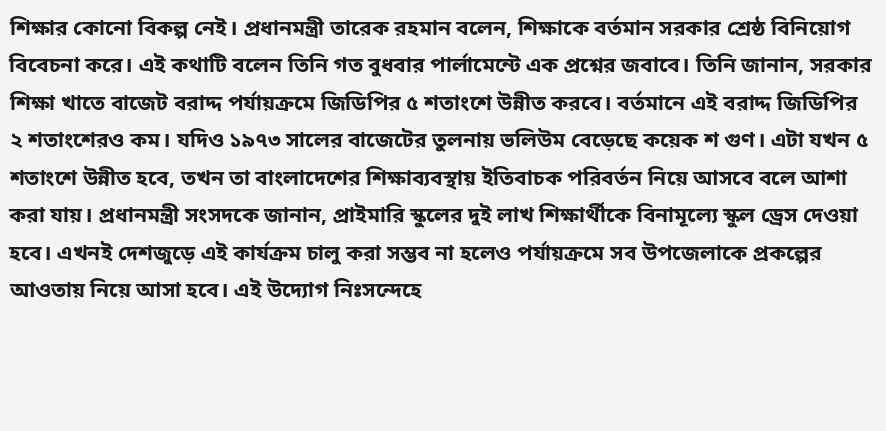শিক্ষার কোনো বিকল্প নেই। প্রধানমন্ত্রী তারেক রহমান বলেন, শিক্ষাকে বর্তমান সরকার শ্রেষ্ঠ বিনিয়োগ বিবেচনা করে। এই কথাটি বলেন তিনি গত বুধবার পার্লামেন্টে এক প্রশ্নের জবাবে। তিনি জানান, সরকার শিক্ষা খাতে বাজেট বরাদ্দ পর্যায়ক্রমে জিডিপির ৫ শতাংশে উন্নীত করবে। বর্তমানে এই বরাদ্দ জিডিপির ২ শতাংশেরও কম। যদিও ১৯৭৩ সালের বাজেটের তুলনায় ভলিউম বেড়েছে কয়েক শ গুণ। এটা যখন ৫ শতাংশে উন্নীত হবে, তখন তা বাংলাদেশের শিক্ষাব্যবস্থায় ইতিবাচক পরিবর্তন নিয়ে আসবে বলে আশা করা যায়। প্রধানমন্ত্রী সংসদকে জানান, প্রাইমারি স্কুলের দুই লাখ শিক্ষার্থীকে বিনামূল্যে স্কুল ড্রেস দেওয়া হবে। এখনই দেশজুড়ে এই কার্যক্রম চালু করা সম্ভব না হলেও পর্যায়ক্রমে সব উপজেলাকে প্রকল্পের আওতায় নিয়ে আসা হবে। এই উদ্যোগ নিঃসন্দেহে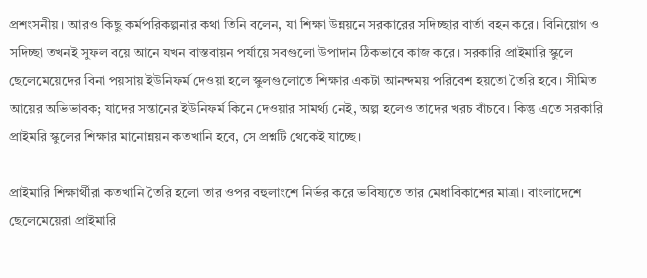প্রশংসনীয়। আরও কিছু কর্মপরিকল্পনার কথা তিনি বলেন, যা শিক্ষা উন্নয়নে সরকারের সদিচ্ছার বার্তা বহন করে। বিনিয়োগ ও সদিচ্ছা তখনই সুফল বয়ে আনে যখন বাস্তবায়ন পর্যায়ে সবগুলো উপাদান ঠিকভাবে কাজ করে। সরকারি প্রাইমারি স্কুলে ছেলেমেয়েদের বিনা পয়সায় ইউনিফর্ম দেওয়া হলে স্কুলগুলোতে শিক্ষার একটা আনন্দময় পরিবেশ হয়তো তৈরি হবে। সীমিত আয়ের অভিভাবক; যাদের সন্তানের ইউনিফর্ম কিনে দেওয়ার সামর্থ্য নেই, অল্প হলেও তাদের খরচ বাঁচবে। কিন্তু এতে সরকারি প্রাইমরি স্কুলের শিক্ষার মানোন্নয়ন কতখানি হবে, সে প্রশ্নটি থেকেই যাচ্ছে।

প্রাইমারি শিক্ষার্থীরা কতখানি তৈরি হলো তার ওপর বহুলাংশে নির্ভর করে ভবিষ্যতে তার মেধাবিকাশের মাত্রা। বাংলাদেশে ছেলেমেয়েরা প্রাইমারি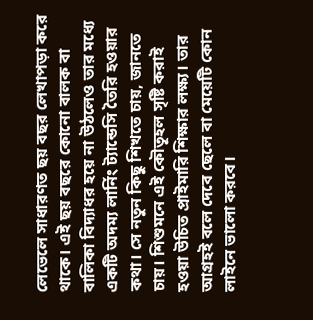লেভেলে সাধারণত ছয় বছর লেখাপড়া করে থাকে। এই ছয় বছরে কোনো বালক বা বালিকা বিদ্যাধর হয়ে না উঠলেও তার মধ্যে একটি অদম্য লার্নিং ট্যান্ডেসি তৈরি হওয়ার কথা। সে নতুন কিছু শিখতে চায়, জানতে চায়। শিশুমনে এই কৌতূহল সৃষ্টি করাই হওয়া উচিত প্রাইমারি শিক্ষার লক্ষ্য। তার আগ্রহই বলে দেবে ছেলে বা মেয়েটি কোন লাইনে ভালো করবে।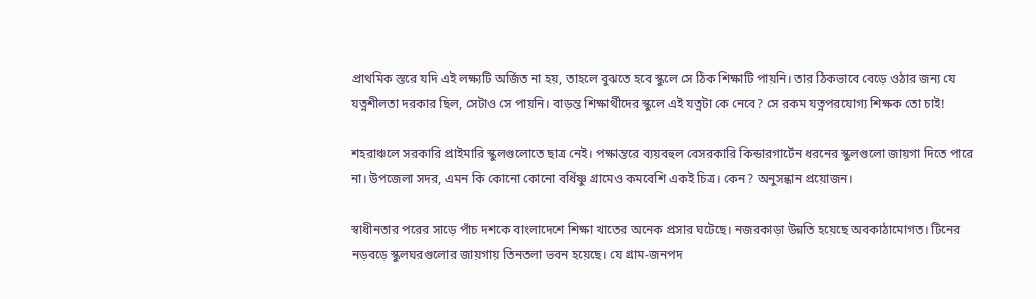প্রাথমিক স্তরে যদি এই লক্ষ্যটি অর্জিত না হয়, তাহলে বুঝতে হবে স্কুলে সে ঠিক শিক্ষাটি পায়নি। তার ঠিকভাবে বেড়ে ওঠার জন্য যে যত্নশীলতা দরকার ছিল, সেটাও সে পায়নি। বাড়ন্ত শিক্ষার্থীদের স্কুলে এই যত্নটা কে নেবে? সে রকম যত্নপরযোগ্য শিক্ষক তো চাই!

শহরাঞ্চলে সরকারি প্রাইমারি স্কুলগুলোতে ছাত্র নেই। পক্ষান্তরে ব্যয়বহুল বেসরকারি কিন্ডারগার্টেন ধরনের স্কুলগুলো জায়গা দিতে পারে না। উপজেলা সদর, এমন কি কোনো কোনো বর্ধিষ্ণু গ্রামেও কমবেশি একই চিত্র। কেন? অনুসন্ধান প্রয়োজন।

স্বাধীনতার পরের সাড়ে পাঁচ দশকে বাংলাদেশে শিক্ষা খাতের অনেক প্রসার ঘটেছে। নজরকাড়া উন্নতি হয়েছে অবকাঠামোগত। টিনের নড়বড়ে স্কুলঘরগুলোর জায়গায় তিনতলা ভবন হয়েছে। যে গ্রাম-জনপদ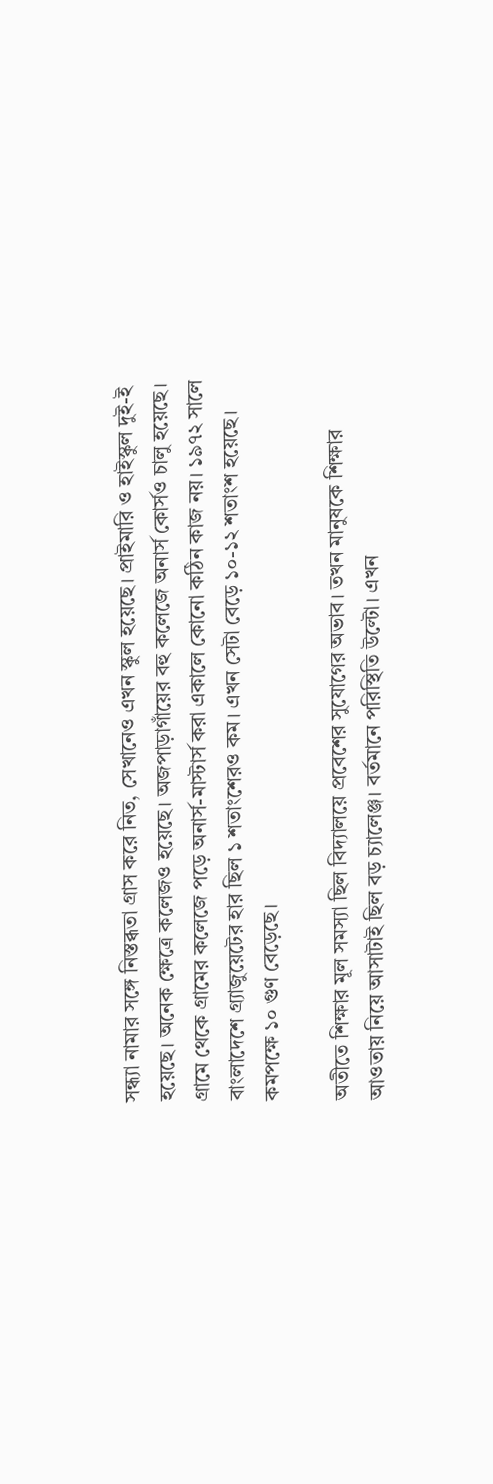সন্ধ্যা নামার সঙ্গে নিস্তব্ধতা গ্রাস করে নিত, সেখানেও এখন স্কুল হয়েছে। প্রাইমারি ও হাইস্কুল দুই-ই হয়েছে। অনেক ক্ষেত্রে কলেজও হয়েছে। অজপাড়াগাঁয়ের বহু কলেজে অনার্স কোর্সও চালু হয়েছে। গ্রামে থেকে গ্রামের কলেজে পড়ে অনার্স-মাস্টার্স করা একালে কোনো কঠিন কাজ নয়। ১৯৭২ সালে বাংলাদেশে গ্র্যাজুয়েটের হার ছিল ১ শতাংশেরও কম। এখন সেটা বেড়ে ১০-১২ শতাংশ হয়েছে। কমপক্ষে ১০ গুণ বেড়েছে।

অতীতে শিক্ষার মূল সমস্যা ছিল বিদ্যালয়ে প্রবেশের সুযোগের অভাব। তখন মানুষকে শিক্ষার আওতায় নিয়ে আসাটাই ছিল বড় চ্যালেঞ্জ। বর্তমানে পরিস্থিতি উল্টো। এখন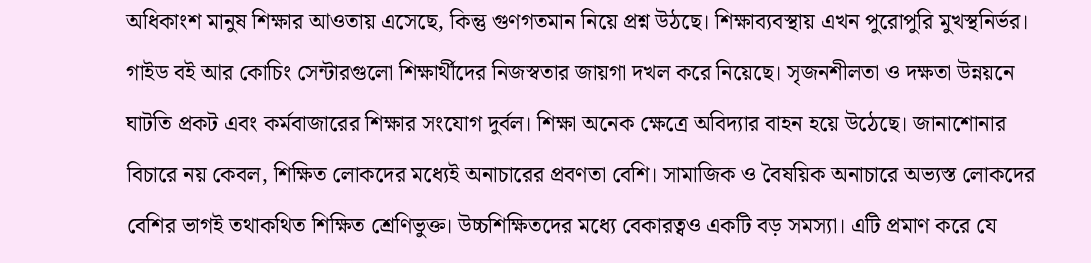অধিকাংশ মানুষ শিক্ষার আওতায় এসেছে, কিন্তু গুণগতমান নিয়ে প্রশ্ন উঠছে। শিক্ষাব্যবস্থায় এখন পুরোপুরি মুখস্থনির্ভর। গাইড বই আর কোচিং সেন্টারগুলো শিক্ষার্থীদের নিজস্বতার জায়গা দখল করে নিয়েছে। সৃজনশীলতা ও দক্ষতা উন্নয়নে ঘাটতি প্রকট এবং কর্মবাজারের শিক্ষার সংযোগ দুর্বল। শিক্ষা অনেক ক্ষেত্রে অবিদ্যার বাহন হয়ে উঠেছে। জানাশোনার বিচারে নয় কেবল, শিক্ষিত লোকদের মধ্যেই অনাচারের প্রবণতা বেশি। সামাজিক ও বৈষয়িক অনাচারে অভ্যস্ত লোকদের বেশির ভাগই তথাকথিত শিক্ষিত শ্রেণিভুক্ত। উচ্চশিক্ষিতদের মধ্যে বেকারত্বও একটি বড় সমস্যা। এটি প্রমাণ করে যে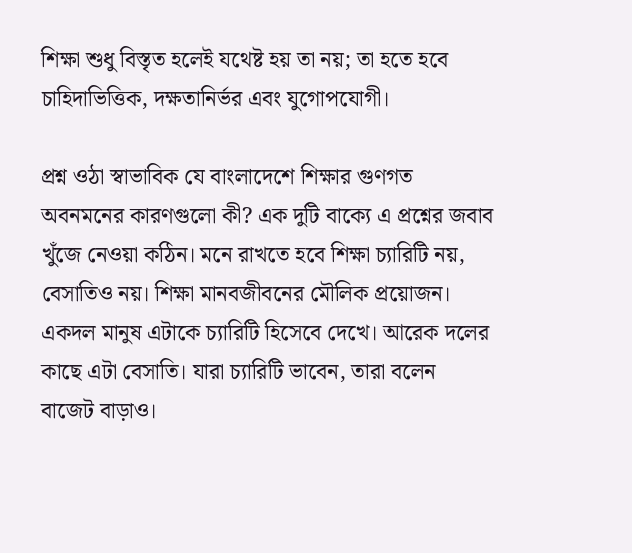শিক্ষা শুধু বিস্তৃত হলেই যথেষ্ট হয় তা নয়; তা হতে হবে চাহিদাভিত্তিক, দক্ষতানির্ভর এবং যুগোপযোগী।

প্রশ্ন ওঠা স্বাভাবিক যে বাংলাদেশে শিক্ষার গুণগত অবনমনের কারণগুলো কী? এক দুটি বাক্যে এ প্রশ্নের জবাব খুঁজে নেওয়া কঠিন। মনে রাখতে হবে শিক্ষা চ্যারিটি নয়, বেসাতিও নয়। শিক্ষা মানবজীবনের মৌলিক প্রয়োজন। একদল মানুষ এটাকে চ্যারিটি হিসেবে দেখে। আরেক দলের কাছে এটা বেসাতি। যারা চ্যারিটি ভাবেন, তারা বলেন বাজেট বাড়াও।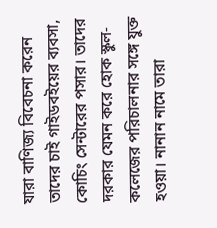যারা বাণিজ্য বিবেচনা করেন তাদের চাই গাইডবইয়ের ব্যবসা, কোচিং সেন্টারের পসার। তাদের দরকার যেমন করে হোক স্কুল-কলেজের পরিচালনার সঙ্গে যুক্ত হওয়া। নানান নামে তারা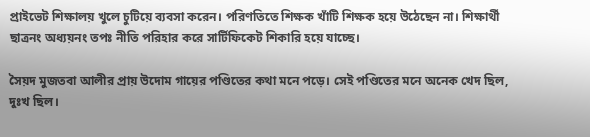প্রাইভেট শিক্ষালয় খুলে চুটিয়ে ব্যবসা করেন। পরিণতিতে শিক্ষক খাঁটি শিক্ষক হয়ে উঠেছেন না। শিক্ষার্থী ছাত্রনং অধ্যয়নং তপঃ নীতি পরিহার করে সার্টিফিকেট শিকারি হয়ে যাচ্ছে।

সৈয়দ মুজতবা আলীর প্রায় উদোম গায়ের পণ্ডিতের কথা মনে পড়ে। সেই পণ্ডিতের মনে অনেক খেদ ছিল, দুঃখ ছিল।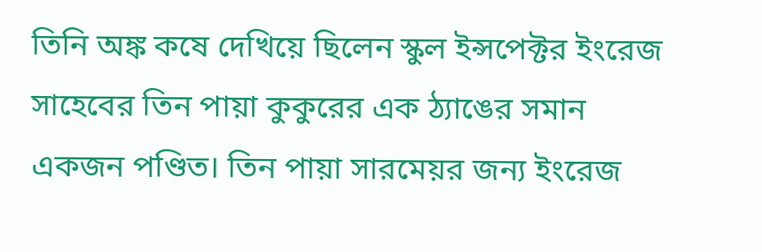তিনি অঙ্ক কষে দেখিয়ে ছিলেন স্কুল ইন্সপেক্টর ইংরেজ সাহেবের তিন পায়া কুকুরের এক ঠ্যাঙের সমান একজন পণ্ডিত। তিন পায়া সারমেয়র জন্য ইংরেজ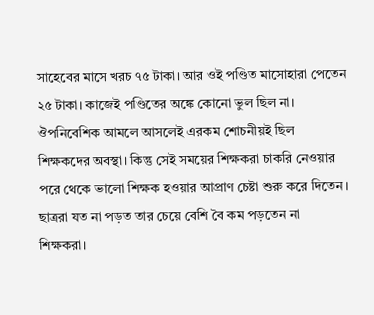সাহেবের মাসে খরচ ৭৫ টাকা। আর ওই পণ্ডিত মাসোহারা পেতেন ২৫ টাকা। কাজেই পণ্ডিতের অঙ্কে কোনো ভুল ছিল না। ঔপনিবেশিক আমলে আসলেই এরকম শোচনীয়ই ছিল শিক্ষকদের অবস্থা। কিন্তু সেই সময়ের শিক্ষকরা চাকরি নেওয়ার পরে থেকে ভালো শিক্ষক হওয়ার আপ্রাণ চেষ্টা শুরু করে দিতেন। ছাত্ররা যত না পড়ত তার চেয়ে বেশি বৈ কম পড়তেন না শিক্ষকরা।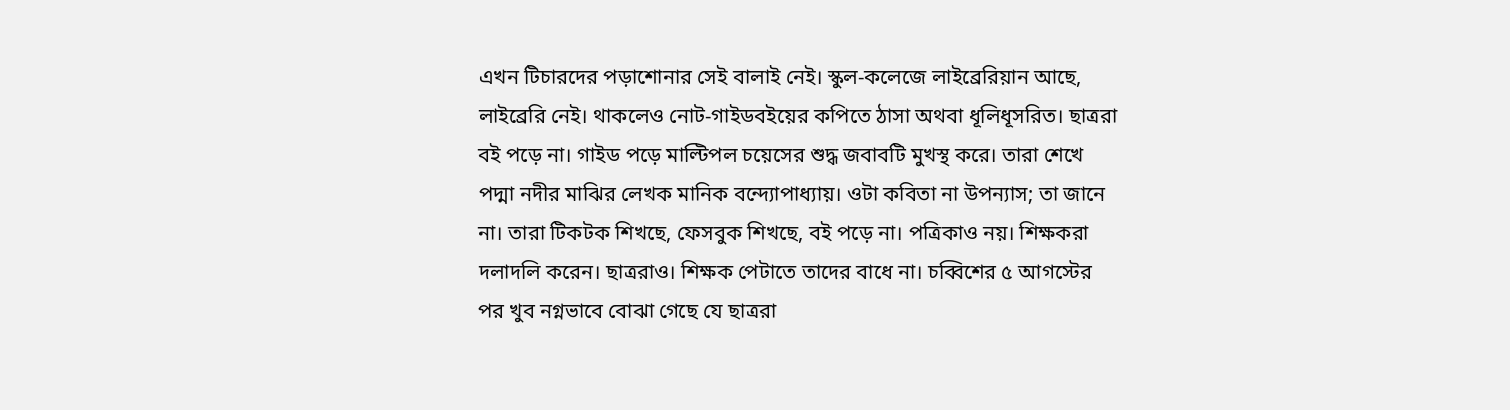এখন টিচারদের পড়াশোনার সেই বালাই নেই। স্কুল-কলেজে লাইব্রেরিয়ান আছে, লাইব্রেরি নেই। থাকলেও নোট-গাইডবইয়ের কপিতে ঠাসা অথবা ধূলিধূসরিত। ছাত্ররা বই পড়ে না। গাইড পড়ে মাল্টিপল চয়েসের শুদ্ধ জবাবটি মুখস্থ করে। তারা শেখে পদ্মা নদীর মাঝির লেখক মানিক বন্দ্যোপাধ্যায়। ওটা কবিতা না উপন্যাস; তা জানে না। তারা টিকটক শিখছে, ফেসবুক শিখছে, বই পড়ে না। পত্রিকাও নয়। শিক্ষকরা দলাদলি করেন। ছাত্ররাও। শিক্ষক পেটাতে তাদের বাধে না। চব্বিশের ৫ আগস্টের পর খুব নগ্নভাবে বোঝা গেছে যে ছাত্ররা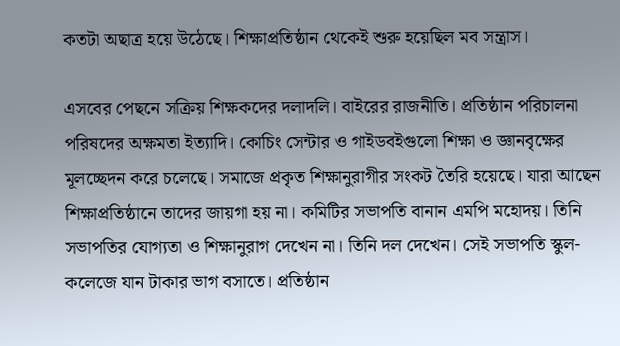কতটা অছাত্র হয়ে উঠেছে। শিক্ষাপ্রতিষ্ঠান থেকেই শুরু হয়েছিল মব সন্ত্রাস।

এসবের পেছনে সক্রিয় শিক্ষকদের দলাদলি। বাইরের রাজনীতি। প্রতিষ্ঠান পরিচালনা পরিষদের অক্ষমতা ইত্যাদি। কোচিং সেন্টার ও গাইডবইগুলো শিক্ষা ও জ্ঞানবৃক্ষের মূলচ্ছেদন করে চলেছে। সমাজে প্রকৃত শিক্ষানুরাগীর সংকট তৈরি হয়েছে। যারা আছেন শিক্ষাপ্রতিষ্ঠানে তাদের জায়গা হয় না। কমিটির সভাপতি বানান এমপি মহোদয়। তিনি সভাপতির যোগ্যতা ও শিক্ষানুরাগ দেখেন না। তিনি দল দেখেন। সেই সভাপতি স্কুল-কলেজে যান টাকার ভাগ বসাতে। প্রতিষ্ঠান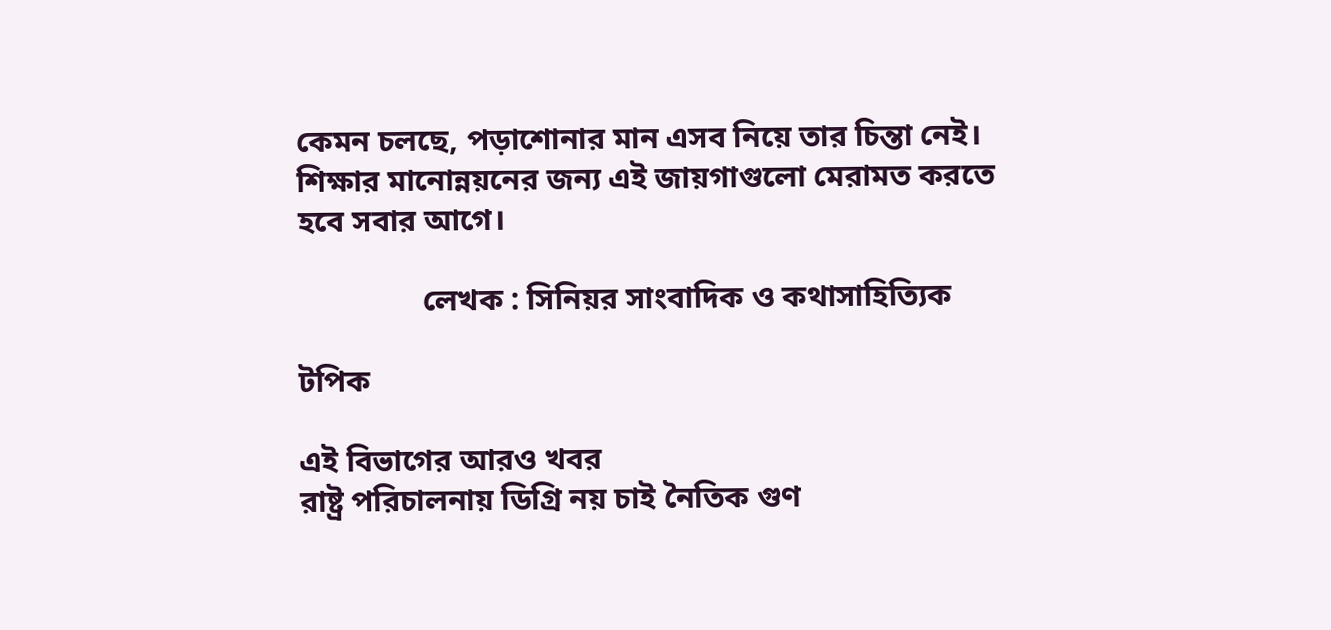কেমন চলছে, পড়াশোনার মান এসব নিয়ে তার চিন্তা নেই। শিক্ষার মানোন্নয়নের জন্য এই জায়গাগুলো মেরামত করতে হবে সবার আগে।

                লেখক : সিনিয়র সাংবাদিক ও কথাসাহিত্যিক

টপিক

এই বিভাগের আরও খবর
রাষ্ট্র পরিচালনায় ডিগ্রি নয় চাই নৈতিক গুণ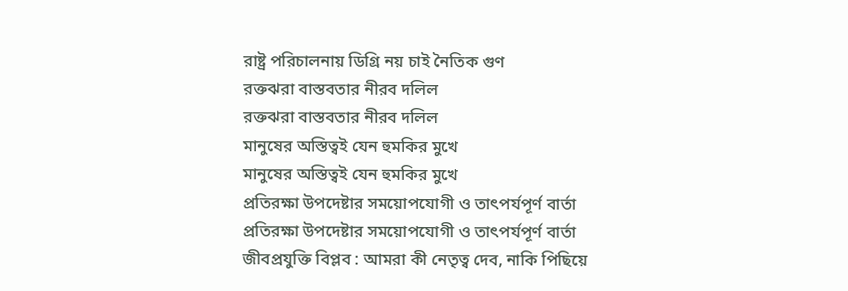রাষ্ট্র পরিচালনায় ডিগ্রি নয় চাই নৈতিক গুণ
রক্তঝরা বাস্তবতার নীরব দলিল
রক্তঝরা বাস্তবতার নীরব দলিল
মানুষের অস্তিত্বই যেন হুমকির মুখে
মানুষের অস্তিত্বই যেন হুমকির মুখে
প্রতিরক্ষা উপদেষ্টার সময়োপযোগী ও তাৎপর্যপূর্ণ বার্তা
প্রতিরক্ষা উপদেষ্টার সময়োপযোগী ও তাৎপর্যপূর্ণ বার্তা
জীবপ্রযুক্তি বিপ্লব : আমরা কী নেতৃত্ব দেব, নাকি পিছিয়ে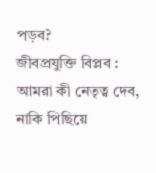পড়ব?
জীবপ্রযুক্তি বিপ্লব : আমরা কী নেতৃত্ব দেব, নাকি পিছিয়ে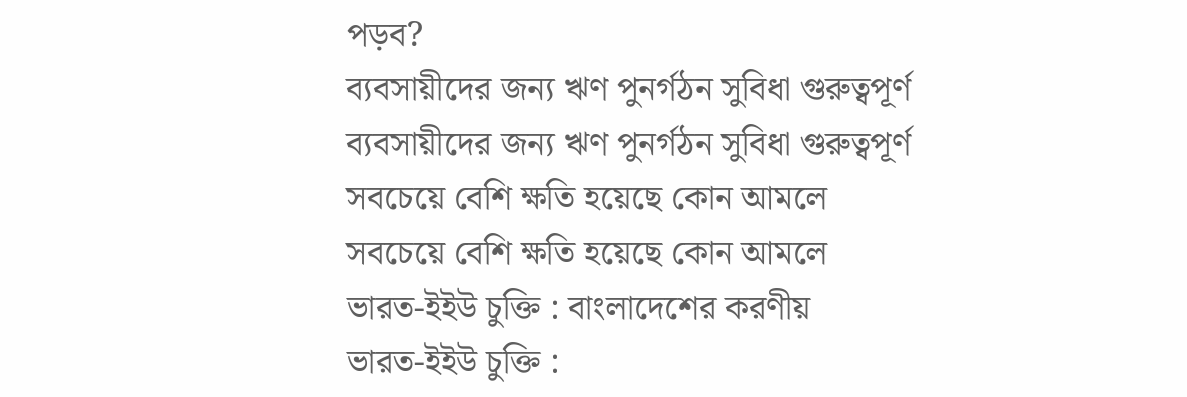পড়ব?
ব্যবসায়ীদের জন্য ঋণ পুনর্গঠন সুবিধা গুরুত্বপূর্ণ
ব্যবসায়ীদের জন্য ঋণ পুনর্গঠন সুবিধা গুরুত্বপূর্ণ
সবচেয়ে বেশি ক্ষতি হয়েছে কোন আমলে
সবচেয়ে বেশি ক্ষতি হয়েছে কোন আমলে
ভারত-ইইউ চুক্তি : বাংলাদেশের করণীয়
ভারত-ইইউ চুক্তি :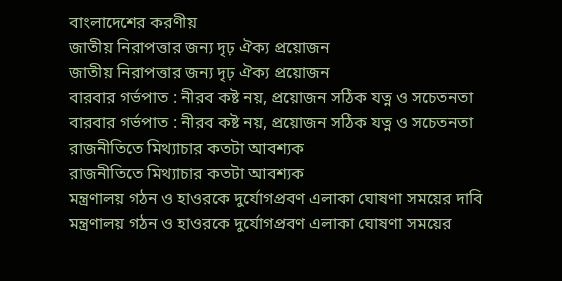বাংলাদেশের করণীয়
জাতীয় নিরাপত্তার জন্য দৃঢ় ঐক্য প্রয়োজন
জাতীয় নিরাপত্তার জন্য দৃঢ় ঐক্য প্রয়োজন
বারবার গর্ভপাত : নীরব কষ্ট নয়, প্রয়োজন সঠিক যত্ন ও সচেতনতা
বারবার গর্ভপাত : নীরব কষ্ট নয়, প্রয়োজন সঠিক যত্ন ও সচেতনতা
রাজনীতিতে মিথ্যাচার কতটা আবশ্যক
রাজনীতিতে মিথ্যাচার কতটা আবশ্যক
মন্ত্রণালয় গঠন ও হাওরকে দুর্যোগপ্রবণ এলাকা ঘোষণা সময়ের দাবি
মন্ত্রণালয় গঠন ও হাওরকে দুর্যোগপ্রবণ এলাকা ঘোষণা সময়ের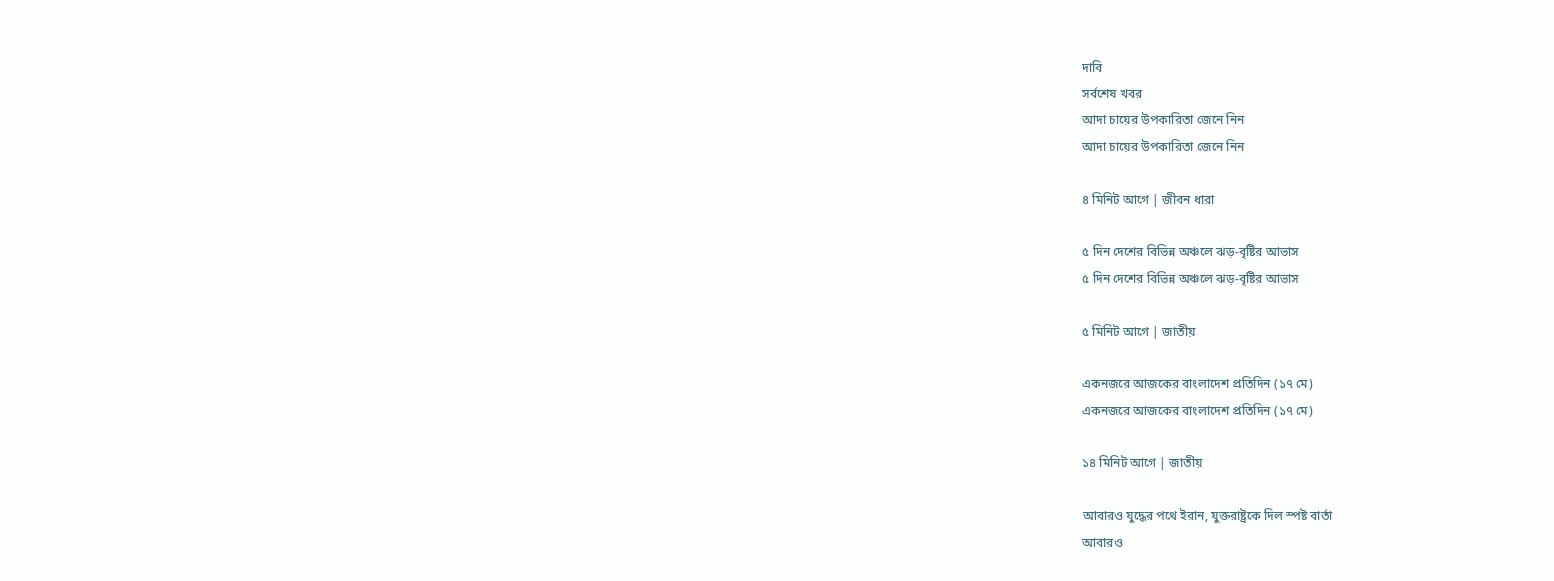দাবি
সর্বশেষ খবর
আদা চায়ের উপকারিতা জেনে নিন
আদা চায়ের উপকারিতা জেনে নিন

৪ মিনিট আগে | জীবন ধারা

৫ দিন দেশের বিভিন্ন অঞ্চলে ঝড়-বৃষ্টির আভাস
৫ দিন দেশের বিভিন্ন অঞ্চলে ঝড়-বৃষ্টির আভাস

৫ মিনিট আগে | জাতীয়

একনজরে আজকের বাংলাদেশ প্রতিদিন (১৭ মে)
একনজরে আজকের বাংলাদেশ প্রতিদিন (১৭ মে)

১৪ মিনিট আগে | জাতীয়

আবারও যুদ্ধের পথে ইরান, যুক্তরাষ্ট্রকে দিল স্পষ্ট বার্তা
আবারও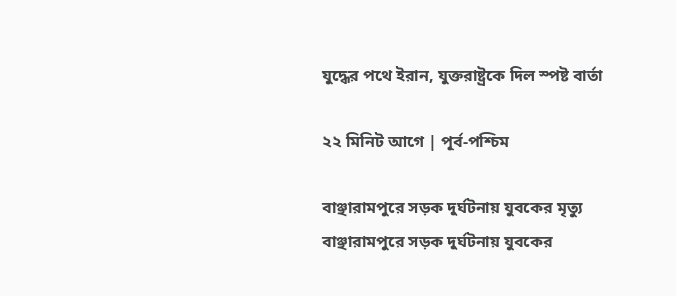যুদ্ধের পথে ইরান, যুক্তরাষ্ট্রকে দিল স্পষ্ট বার্তা

২২ মিনিট আগে | পূর্ব-পশ্চিম

বাঞ্ছারামপুরে সড়ক দুর্ঘটনায় যুবকের মৃত্যু
বাঞ্ছারামপুরে সড়ক দুর্ঘটনায় যুবকের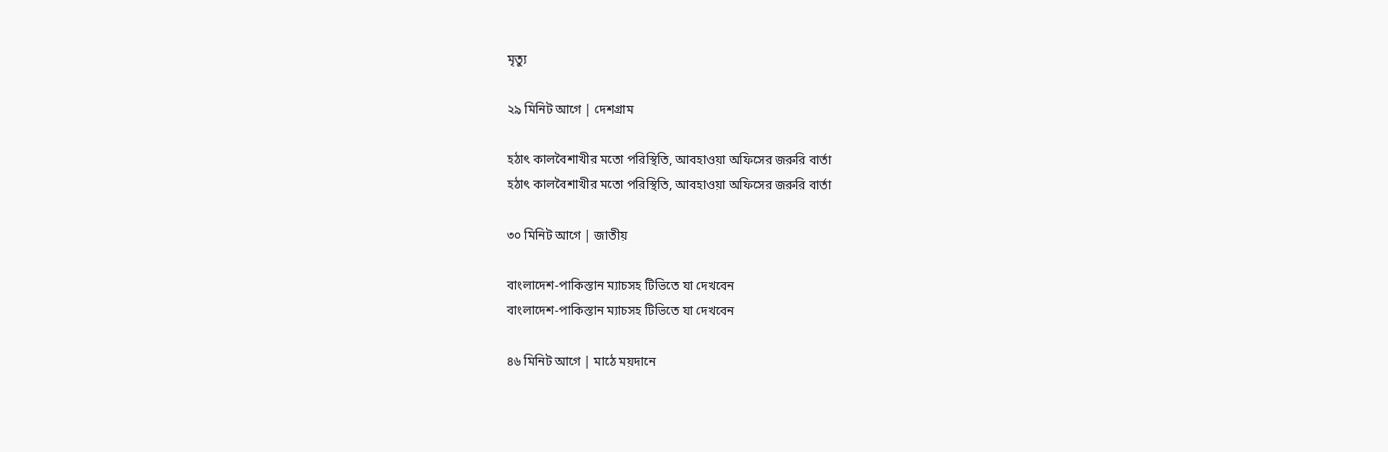মৃত্যু

২৯ মিনিট আগে | দেশগ্রাম

হঠাৎ কালবৈশাখীর মতো পরিস্থিতি, আবহাওয়া অফিসের জরুরি বার্তা
হঠাৎ কালবৈশাখীর মতো পরিস্থিতি, আবহাওয়া অফিসের জরুরি বার্তা

৩০ মিনিট আগে | জাতীয়

বাংলাদেশ-পাকিস্তান ম্যাচসহ টিভিতে যা দেখবেন
বাংলাদেশ-পাকিস্তান ম্যাচসহ টিভিতে যা দেখবেন

৪৬ মিনিট আগে | মাঠে ময়দানে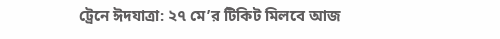ট্রেনে ঈদযাত্রা: ২৭ মে’র টিকিট মিলবে আজ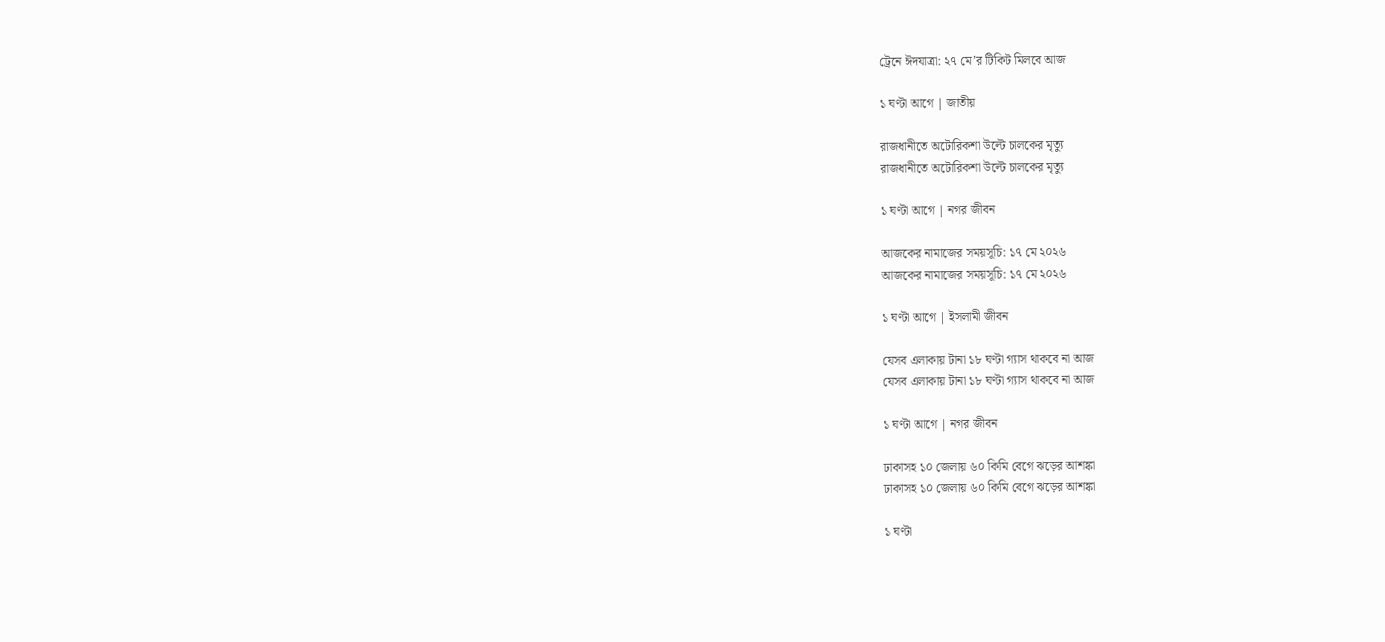ট্রেনে ঈদযাত্রা: ২৭ মে’র টিকিট মিলবে আজ

১ ঘণ্টা আগে | জাতীয়

রাজধানীতে অটোরিকশা উল্টে চালকের মৃত্যু
রাজধানীতে অটোরিকশা উল্টে চালকের মৃত্যু

১ ঘণ্টা আগে | নগর জীবন

আজকের নামাজের সময়সূচি: ১৭ মে ২০২৬
আজকের নামাজের সময়সূচি: ১৭ মে ২০২৬

১ ঘণ্টা আগে | ইসলামী জীবন

যেসব এলাকায় টানা ১৮ ঘণ্টা গ্যাস থাকবে না আজ
যেসব এলাকায় টানা ১৮ ঘণ্টা গ্যাস থাকবে না আজ

১ ঘণ্টা আগে | নগর জীবন

ঢাকাসহ ১০ জেলায় ৬০ কিমি বেগে ঝড়ের আশঙ্কা
ঢাকাসহ ১০ জেলায় ৬০ কিমি বেগে ঝড়ের আশঙ্কা

১ ঘণ্টা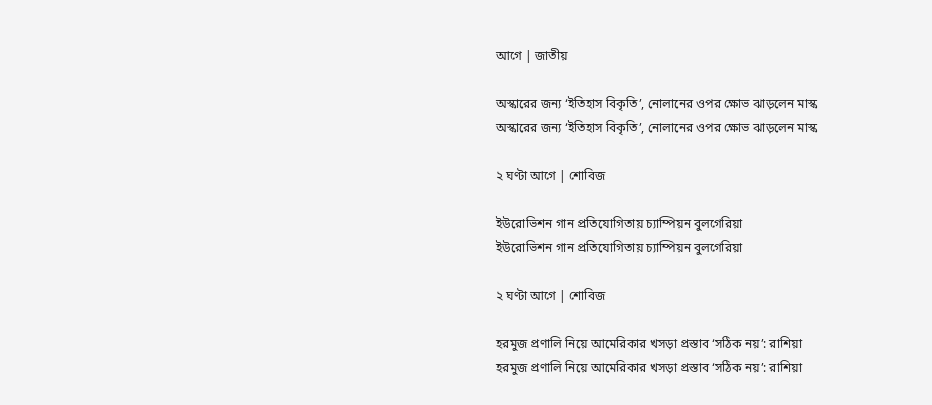আগে | জাতীয়

অস্কারের জন্য ‘ইতিহাস বিকৃতি’, নোলানের ওপর ক্ষোভ ঝাড়লেন মাস্ক
অস্কারের জন্য ‘ইতিহাস বিকৃতি’, নোলানের ওপর ক্ষোভ ঝাড়লেন মাস্ক

২ ঘণ্টা আগে | শোবিজ

ইউরোভিশন গান প্রতিযোগিতায় চ্যাম্পিয়ন বুলগেরিয়া
ইউরোভিশন গান প্রতিযোগিতায় চ্যাম্পিয়ন বুলগেরিয়া

২ ঘণ্টা আগে | শোবিজ

হরমুজ প্রণালি নিয়ে আমেরিকার খসড়া প্রস্তাব ‘সঠিক নয়’: রাশিয়া
হরমুজ প্রণালি নিয়ে আমেরিকার খসড়া প্রস্তাব ‘সঠিক নয়’: রাশিয়া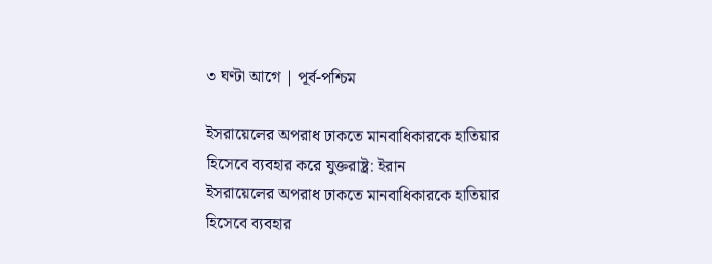৩ ঘণ্টা আগে | পূর্ব-পশ্চিম

ইসরায়েলের অপরাধ ঢাকতে মানবাধিকারকে হাতিয়ার হিসেবে ব্যবহার করে যুক্তরাষ্ট্র: ইরান
ইসরায়েলের অপরাধ ঢাকতে মানবাধিকারকে হাতিয়ার হিসেবে ব্যবহার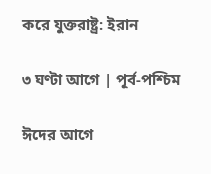করে যুক্তরাষ্ট্র: ইরান

৩ ঘণ্টা আগে | পূর্ব-পশ্চিম

ঈদের আগে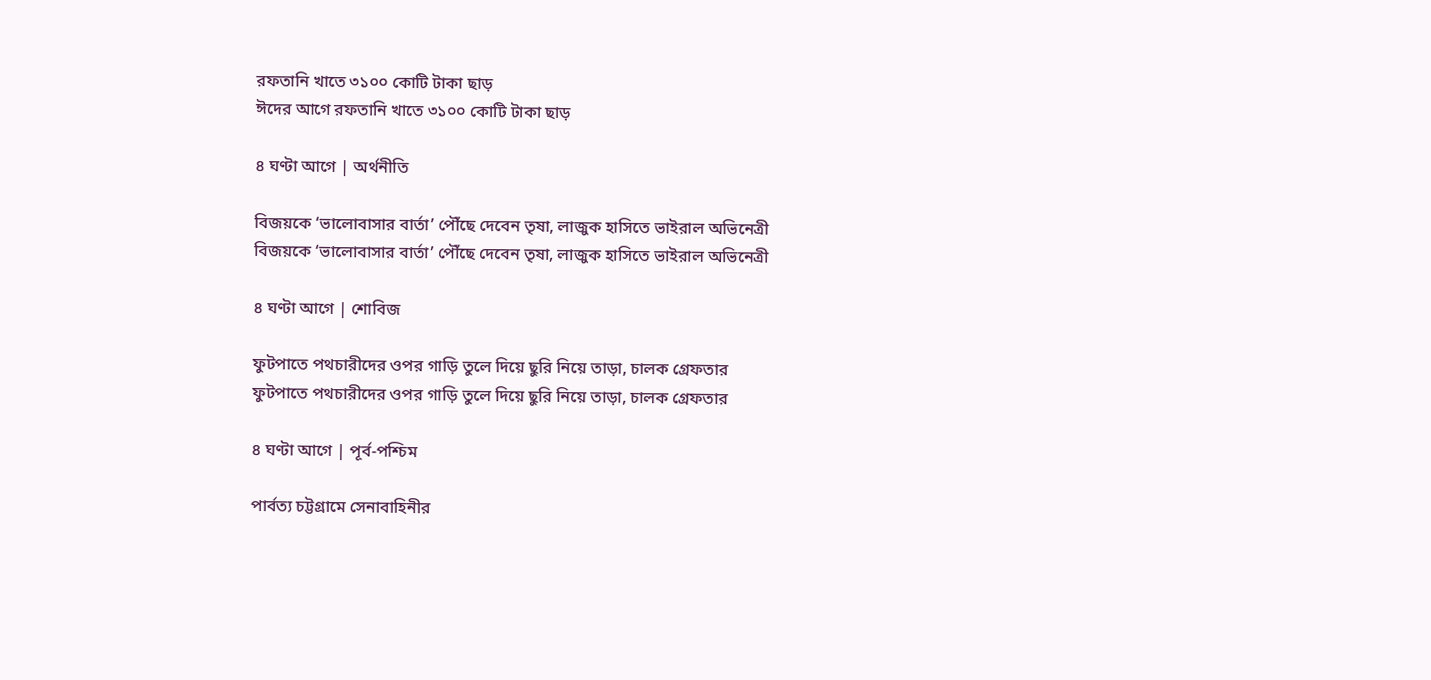রফতানি খাতে ৩১০০ কোটি টাকা ছাড়
ঈদের আগে রফতানি খাতে ৩১০০ কোটি টাকা ছাড়

৪ ঘণ্টা আগে | অর্থনীতি

বিজয়কে ‘ভালোবাসার বার্তা’ পৌঁছে দেবেন তৃষা, লাজুক হাসিতে ভাইরাল অভিনেত্রী
বিজয়কে ‘ভালোবাসার বার্তা’ পৌঁছে দেবেন তৃষা, লাজুক হাসিতে ভাইরাল অভিনেত্রী

৪ ঘণ্টা আগে | শোবিজ

ফুটপাতে পথচারীদের ওপর গাড়ি তুলে দিয়ে ছুরি নিয়ে তাড়া, চালক গ্রেফতার
ফুটপাতে পথচারীদের ওপর গাড়ি তুলে দিয়ে ছুরি নিয়ে তাড়া, চালক গ্রেফতার

৪ ঘণ্টা আগে | পূর্ব-পশ্চিম

পার্বত্য চট্টগ্রামে সেনাবাহিনীর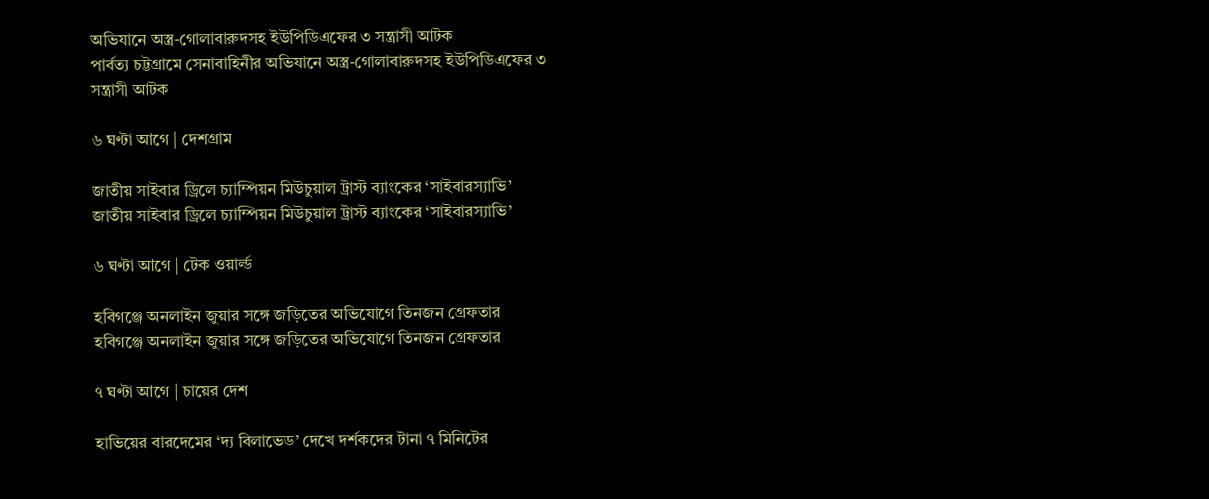অভিযানে অস্ত্র-গোলাবারুদসহ ইউপিডিএফের ৩ সন্ত্রাসী আটক
পার্বত্য চট্টগ্রামে সেনাবাহিনীর অভিযানে অস্ত্র-গোলাবারুদসহ ইউপিডিএফের ৩ সন্ত্রাসী আটক

৬ ঘণ্টা আগে | দেশগ্রাম

জাতীয় সাইবার ড্রিলে চ্যাম্পিয়ন মিউচুয়াল ট্রাস্ট ব্যাংকের ‘সাইবারস্যাভি’
জাতীয় সাইবার ড্রিলে চ্যাম্পিয়ন মিউচুয়াল ট্রাস্ট ব্যাংকের ‘সাইবারস্যাভি’

৬ ঘণ্টা আগে | টেক ওয়ার্ল্ড

হবিগঞ্জে অনলাইন জুয়ার সঙ্গে জড়িতের অভিযোগে তিনজন গ্রেফতার
হবিগঞ্জে অনলাইন জুয়ার সঙ্গে জড়িতের অভিযোগে তিনজন গ্রেফতার

৭ ঘণ্টা আগে | চায়ের দেশ

হাভিয়ের বারদেমের ‘দ্য বিলাভেড’ দেখে দর্শকদের টানা ৭ মিনিটের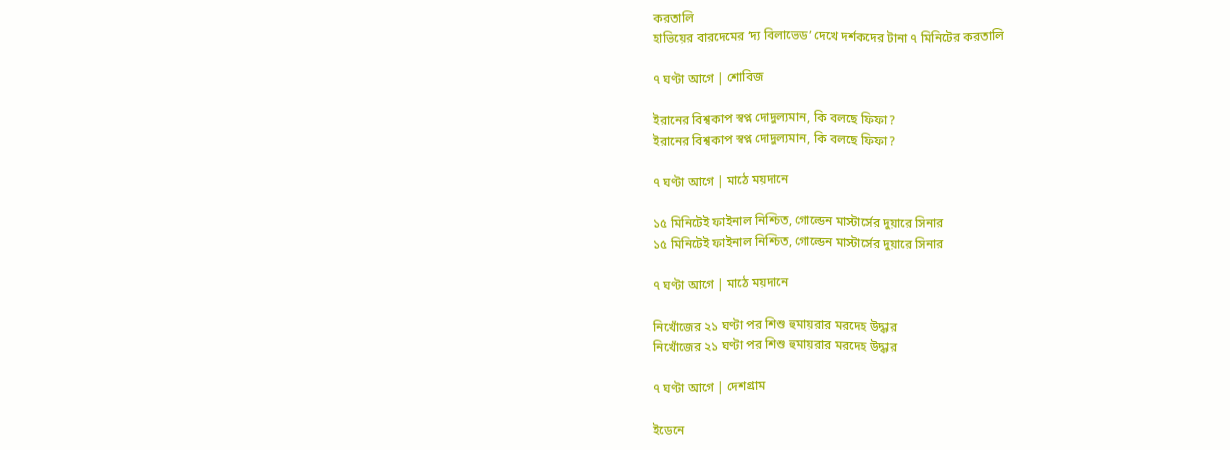করতালি
হাভিয়ের বারদেমের ‘দ্য বিলাভেড’ দেখে দর্শকদের টানা ৭ মিনিটের করতালি

৭ ঘণ্টা আগে | শোবিজ

ইরানের বিশ্বকাপ স্বপ্ন দোদুল্যমান, কি বলছে ফিফা?
ইরানের বিশ্বকাপ স্বপ্ন দোদুল্যমান, কি বলছে ফিফা?

৭ ঘণ্টা আগে | মাঠে ময়দানে

১৫ মিনিটেই ফাইনাল নিশ্চিত, গোল্ডেন মাস্টার্সের দুয়ারে সিনার
১৫ মিনিটেই ফাইনাল নিশ্চিত, গোল্ডেন মাস্টার্সের দুয়ারে সিনার

৭ ঘণ্টা আগে | মাঠে ময়দানে

নিখোঁজের ২১ ঘণ্টা পর শিশু হুমায়রার মরদেহ উদ্ধার
নিখোঁজের ২১ ঘণ্টা পর শিশু হুমায়রার মরদেহ উদ্ধার

৭ ঘণ্টা আগে | দেশগ্রাম

ইডেনে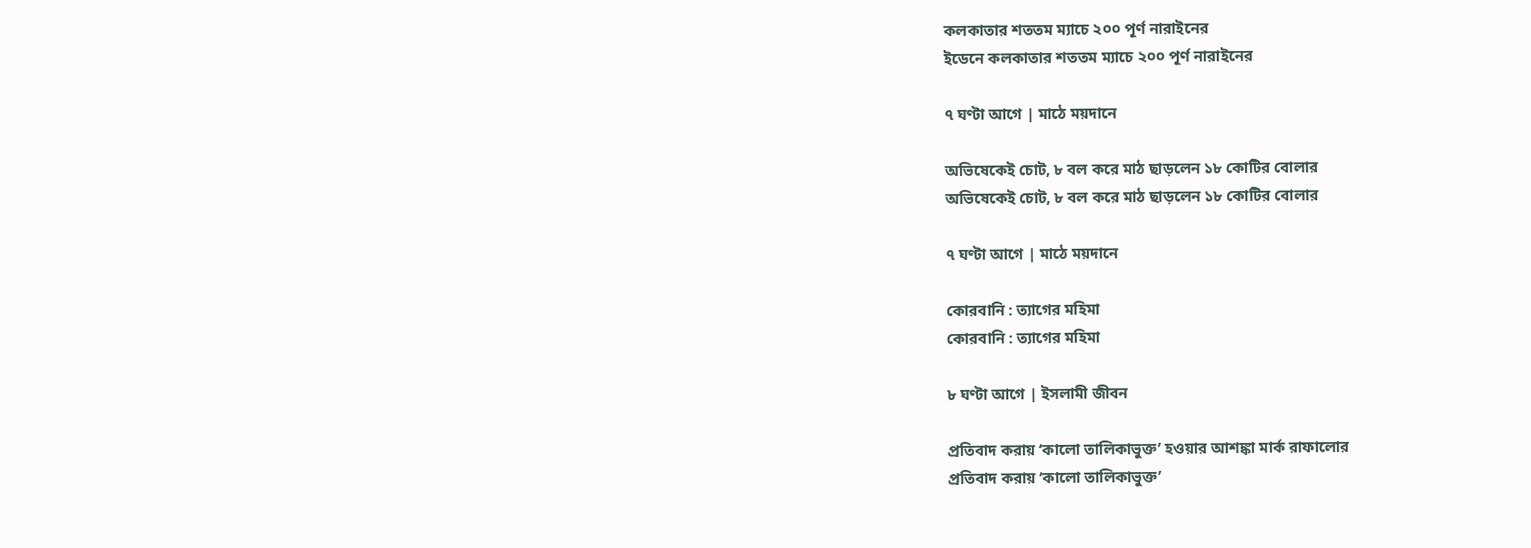কলকাতার শততম ম্যাচে ২০০ পূর্ণ নারাইনের
ইডেনে কলকাতার শততম ম্যাচে ২০০ পূর্ণ নারাইনের

৭ ঘণ্টা আগে | মাঠে ময়দানে

অভিষেকেই চোট, ৮ বল করে মাঠ ছাড়লেন ১৮ কোটির বোলার
অভিষেকেই চোট, ৮ বল করে মাঠ ছাড়লেন ১৮ কোটির বোলার

৭ ঘণ্টা আগে | মাঠে ময়দানে

কোরবানি : ত্যাগের মহিমা
কোরবানি : ত্যাগের মহিমা

৮ ঘণ্টা আগে | ইসলামী জীবন

প্রতিবাদ করায় ‘কালো তালিকাভুক্ত’ হওয়ার আশঙ্কা মার্ক রাফালোর
প্রতিবাদ করায় ‘কালো তালিকাভুক্ত’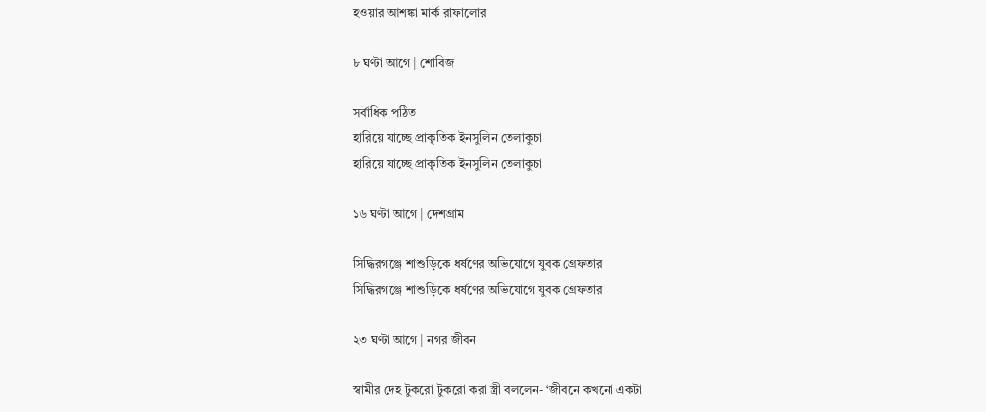হওয়ার আশঙ্কা মার্ক রাফালোর

৮ ঘণ্টা আগে | শোবিজ

সর্বাধিক পঠিত
হারিয়ে যাচ্ছে প্রাকৃতিক ইনসুলিন তেলাকুচা
হারিয়ে যাচ্ছে প্রাকৃতিক ইনসুলিন তেলাকুচা

১৬ ঘণ্টা আগে | দেশগ্রাম

সিদ্ধিরগঞ্জে শাশুড়িকে ধর্ষণের অভিযোগে যুবক গ্রেফতার
সিদ্ধিরগঞ্জে শাশুড়িকে ধর্ষণের অভিযোগে যুবক গ্রেফতার

২৩ ঘণ্টা আগে | নগর জীবন

স্বামীর দেহ টুকরো টুকরো করা স্ত্রী বললেন- ‘জীবনে কখনো একটা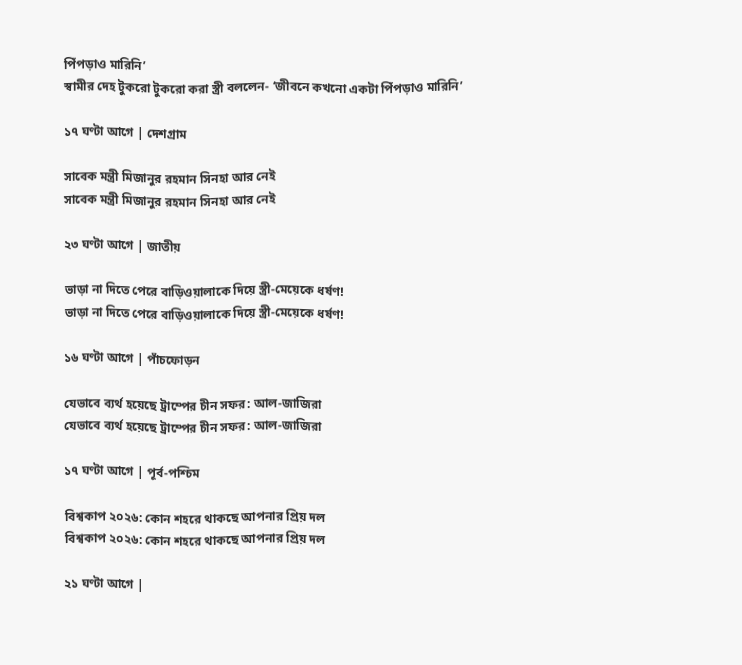পিঁপড়াও মারিনি’
স্বামীর দেহ টুকরো টুকরো করা স্ত্রী বললেন- ‘জীবনে কখনো একটা পিঁপড়াও মারিনি’

১৭ ঘণ্টা আগে | দেশগ্রাম

সাবেক মন্ত্রী মিজানুর রহমান সিনহা আর নেই
সাবেক মন্ত্রী মিজানুর রহমান সিনহা আর নেই

২৩ ঘণ্টা আগে | জাতীয়

ভাড়া না দিতে পেরে বাড়িওয়ালাকে দিয়ে স্ত্রী-মেয়েকে ধর্ষণ!
ভাড়া না দিতে পেরে বাড়িওয়ালাকে দিয়ে স্ত্রী-মেয়েকে ধর্ষণ!

১৬ ঘণ্টা আগে | পাঁচফোড়ন

যেভাবে ব্যর্থ হয়েছে ট্রাম্পের চীন সফর: আল-জাজিরা
যেভাবে ব্যর্থ হয়েছে ট্রাম্পের চীন সফর: আল-জাজিরা

১৭ ঘণ্টা আগে | পূর্ব-পশ্চিম

বিশ্বকাপ ২০২৬: কোন শহরে থাকছে আপনার প্রিয় দল
বিশ্বকাপ ২০২৬: কোন শহরে থাকছে আপনার প্রিয় দল

২১ ঘণ্টা আগে |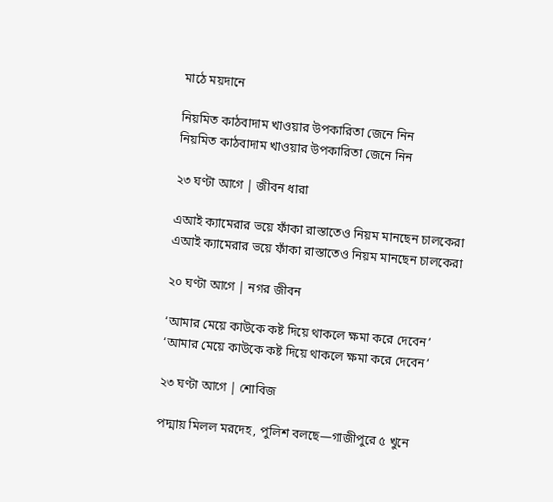মাঠে ময়দানে

নিয়মিত কাঠবাদাম খাওয়ার উপকারিতা জেনে নিন
নিয়মিত কাঠবাদাম খাওয়ার উপকারিতা জেনে নিন

২৩ ঘণ্টা আগে | জীবন ধারা

এআই ক্যামেরার ভয়ে ফাঁকা রাস্তাতেও নিয়ম মানছেন চালকেরা
এআই ক্যামেরার ভয়ে ফাঁকা রাস্তাতেও নিয়ম মানছেন চালকেরা

২০ ঘণ্টা আগে | নগর জীবন

‘আমার মেয়ে কাউকে কষ্ট দিয়ে থাকলে ক্ষমা করে দেবেন’
‘আমার মেয়ে কাউকে কষ্ট দিয়ে থাকলে ক্ষমা করে দেবেন’

২৩ ঘণ্টা আগে | শোবিজ

পদ্মায় মিলল মরদেহ, পুলিশ বলছে—গাজীপুরে ৫ খুনে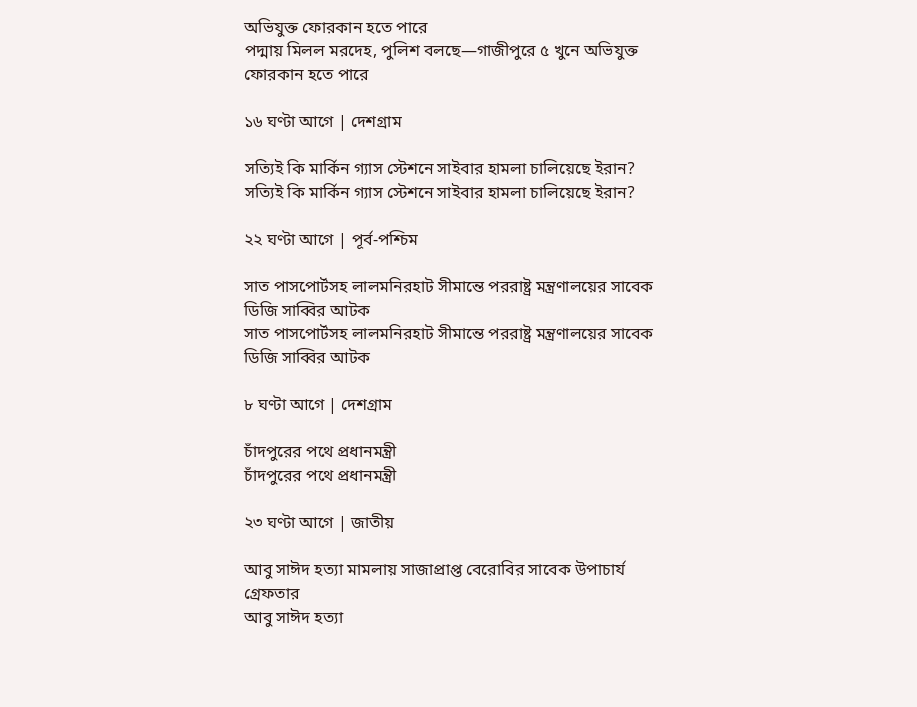অভিযুক্ত ফোরকান হতে পারে
পদ্মায় মিলল মরদেহ, পুলিশ বলছে—গাজীপুরে ৫ খুনে অভিযুক্ত ফোরকান হতে পারে

১৬ ঘণ্টা আগে | দেশগ্রাম

সত্যিই কি মার্কিন গ্যাস স্টেশনে সাইবার হামলা চালিয়েছে ইরান?
সত্যিই কি মার্কিন গ্যাস স্টেশনে সাইবার হামলা চালিয়েছে ইরান?

২২ ঘণ্টা আগে | পূর্ব-পশ্চিম

সাত পাসপোর্টসহ লালমনিরহাট সীমান্তে পররাষ্ট্র মন্ত্রণালয়ের সাবেক ডিজি সাব্বির আটক
সাত পাসপোর্টসহ লালমনিরহাট সীমান্তে পররাষ্ট্র মন্ত্রণালয়ের সাবেক ডিজি সাব্বির আটক

৮ ঘণ্টা আগে | দেশগ্রাম

চাঁদপুরের পথে প্রধানমন্ত্রী
চাঁদপুরের পথে প্রধানমন্ত্রী

২৩ ঘণ্টা আগে | জাতীয়

আবু সাঈদ হত্যা মামলায় সাজাপ্রাপ্ত বেরোবির সাবেক উপাচার্য গ্রেফতার
আবু সাঈদ হত্যা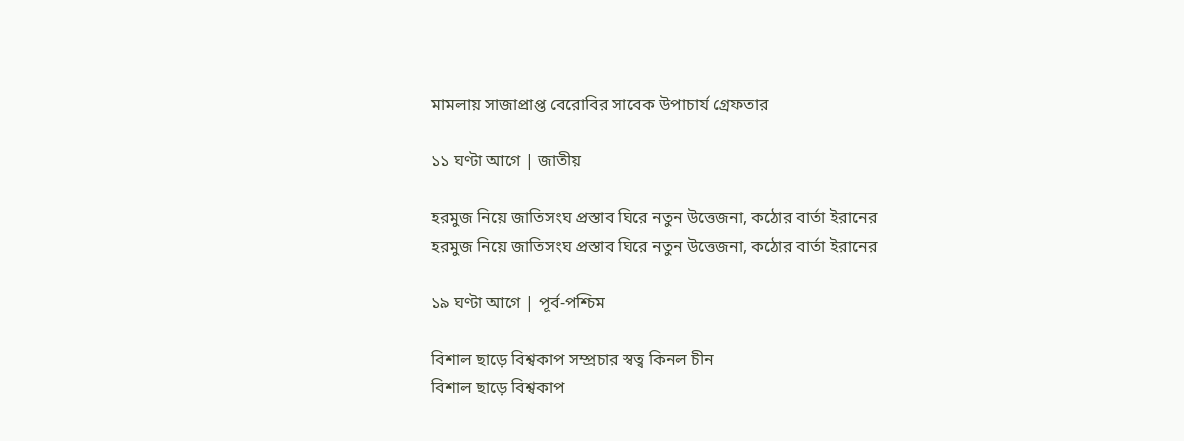মামলায় সাজাপ্রাপ্ত বেরোবির সাবেক উপাচার্য গ্রেফতার

১১ ঘণ্টা আগে | জাতীয়

হরমুজ নিয়ে জাতিসংঘ প্রস্তাব ঘিরে নতুন উত্তেজনা, কঠোর বার্তা ইরানের
হরমুজ নিয়ে জাতিসংঘ প্রস্তাব ঘিরে নতুন উত্তেজনা, কঠোর বার্তা ইরানের

১৯ ঘণ্টা আগে | পূর্ব-পশ্চিম

বিশাল ছাড়ে বিশ্বকাপ সম্প্রচার স্বত্ব কিনল চীন
বিশাল ছাড়ে বিশ্বকাপ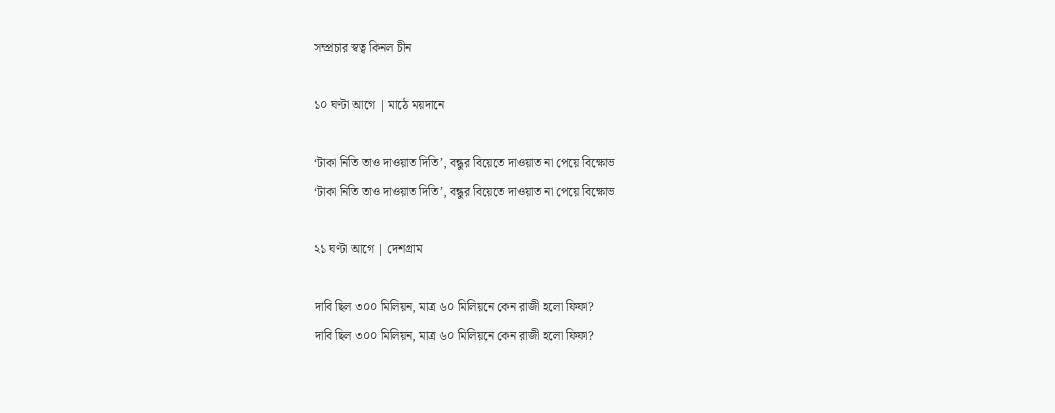সম্প্রচার স্বত্ব কিনল চীন

১০ ঘণ্টা আগে | মাঠে ময়দানে

‘টাকা নিতি তাও দাওয়াত দিতি’, বন্ধুর বিয়েতে দাওয়াত না পেয়ে বিক্ষোভ
‘টাকা নিতি তাও দাওয়াত দিতি’, বন্ধুর বিয়েতে দাওয়াত না পেয়ে বিক্ষোভ

২১ ঘণ্টা আগে | দেশগ্রাম

দাবি ছিল ৩০০ মিলিয়ন, মাত্র ৬০ মিলিয়নে কেন রাজী হলো ফিফা?
দাবি ছিল ৩০০ মিলিয়ন, মাত্র ৬০ মিলিয়নে কেন রাজী হলো ফিফা?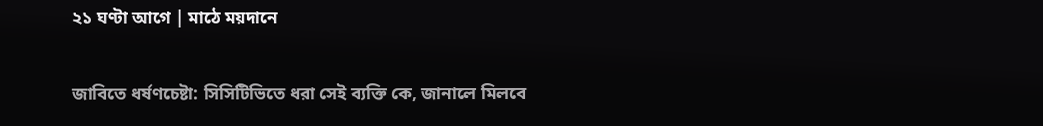২১ ঘণ্টা আগে | মাঠে ময়দানে

জাবিতে ধর্ষণচেষ্টা: সিসিটিভিতে ধরা সেই ব্যক্তি কে, জানালে মিলবে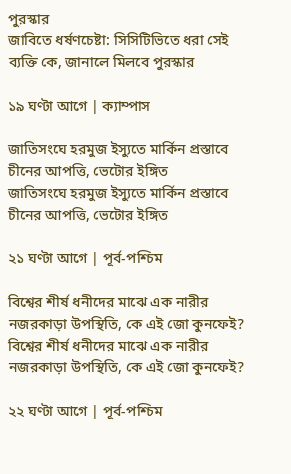পুরস্কার
জাবিতে ধর্ষণচেষ্টা: সিসিটিভিতে ধরা সেই ব্যক্তি কে, জানালে মিলবে পুরস্কার

১৯ ঘণ্টা আগে | ক্যাম্পাস

জাতিসংঘে হরমুজ ইস্যুতে মার্কিন প্রস্তাবে চীনের আপত্তি, ভেটোর ইঙ্গিত
জাতিসংঘে হরমুজ ইস্যুতে মার্কিন প্রস্তাবে চীনের আপত্তি, ভেটোর ইঙ্গিত

২১ ঘণ্টা আগে | পূর্ব-পশ্চিম

বিশ্বের শীর্ষ ধনীদের মাঝে এক নারীর নজরকাড়া উপস্থিতি, কে এই জো কুনফেই?
বিশ্বের শীর্ষ ধনীদের মাঝে এক নারীর নজরকাড়া উপস্থিতি, কে এই জো কুনফেই?

২২ ঘণ্টা আগে | পূর্ব-পশ্চিম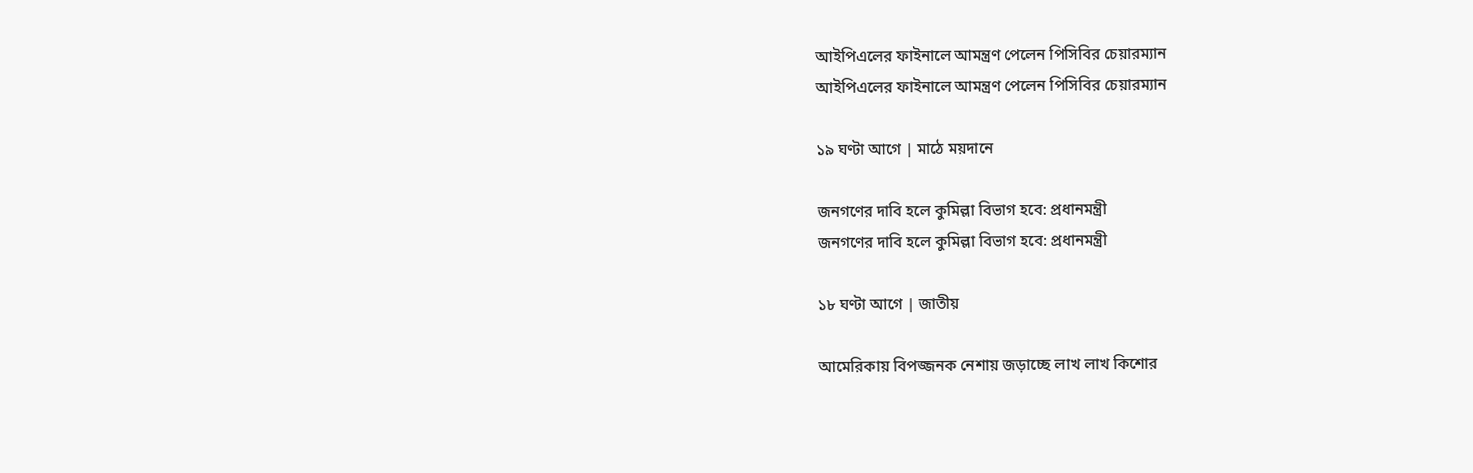আইপিএলের ফাইনালে আমন্ত্রণ পেলেন পিসিবির চেয়ারম্যান
আইপিএলের ফাইনালে আমন্ত্রণ পেলেন পিসিবির চেয়ারম্যান

১৯ ঘণ্টা আগে | মাঠে ময়দানে

জনগণের দাবি হলে কুমিল্লা বিভাগ হবে: প্রধানমন্ত্রী
জনগণের দাবি হলে কুমিল্লা বিভাগ হবে: প্রধানমন্ত্রী

১৮ ঘণ্টা আগে | জাতীয়

আমেরিকায় বিপজ্জনক নেশায় জড়াচ্ছে লাখ লাখ কিশোর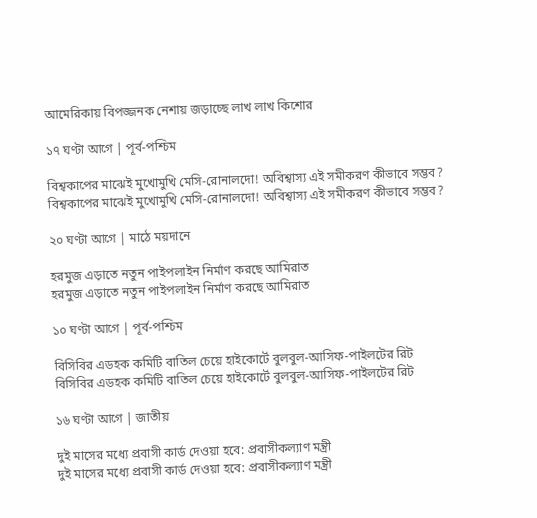আমেরিকায় বিপজ্জনক নেশায় জড়াচ্ছে লাখ লাখ কিশোর

১৭ ঘণ্টা আগে | পূর্ব-পশ্চিম

বিশ্বকাপের মাঝেই মুখোমুখি মেসি-রোনালদো! অবিশ্বাস্য এই সমীকরণ কীভাবে সম্ভব?
বিশ্বকাপের মাঝেই মুখোমুখি মেসি-রোনালদো! অবিশ্বাস্য এই সমীকরণ কীভাবে সম্ভব?

২০ ঘণ্টা আগে | মাঠে ময়দানে

হরমুজ এড়াতে নতুন পাইপলাইন নির্মাণ করছে আমিরাত
হরমুজ এড়াতে নতুন পাইপলাইন নির্মাণ করছে আমিরাত

১০ ঘণ্টা আগে | পূর্ব-পশ্চিম

বিসিবির এডহক কমিটি বাতিল চেয়ে হাইকোর্টে বুলবুল-আসিফ-পাইলটের রিট
বিসিবির এডহক কমিটি বাতিল চেয়ে হাইকোর্টে বুলবুল-আসিফ-পাইলটের রিট

১৬ ঘণ্টা আগে | জাতীয়

দুই মাসের মধ্যে প্রবাসী কার্ড দেওয়া হবে: প্রবাসীকল্যাণ মন্ত্রী
দুই মাসের মধ্যে প্রবাসী কার্ড দেওয়া হবে: প্রবাসীকল্যাণ মন্ত্রী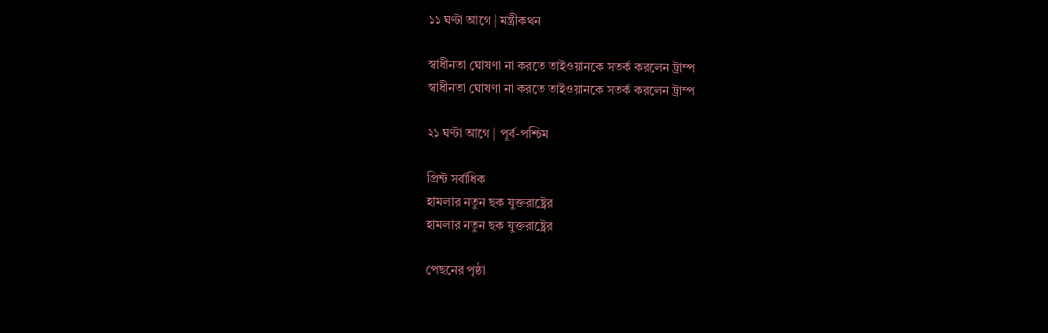১১ ঘণ্টা আগে | মন্ত্রীকথন

স্বাধীনতা ঘোষণা না করতে তাইওয়ানকে সতর্ক করলেন ট্রাম্প
স্বাধীনতা ঘোষণা না করতে তাইওয়ানকে সতর্ক করলেন ট্রাম্প

২১ ঘণ্টা আগে | পূর্ব-পশ্চিম

প্রিন্ট সর্বাধিক
হামলার নতুন ছক যুক্তরাষ্ট্রের
হামলার নতুন ছক যুক্তরাষ্ট্রের

পেছনের পৃষ্ঠা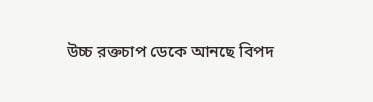উচ্চ রক্তচাপ ডেকে আনছে বিপদ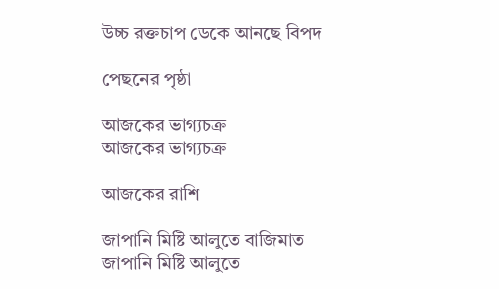উচ্চ রক্তচাপ ডেকে আনছে বিপদ

পেছনের পৃষ্ঠা

আজকের ভাগ্যচক্র
আজকের ভাগ্যচক্র

আজকের রাশি

জাপানি মিষ্টি আলুতে বাজিমাত
জাপানি মিষ্টি আলুতে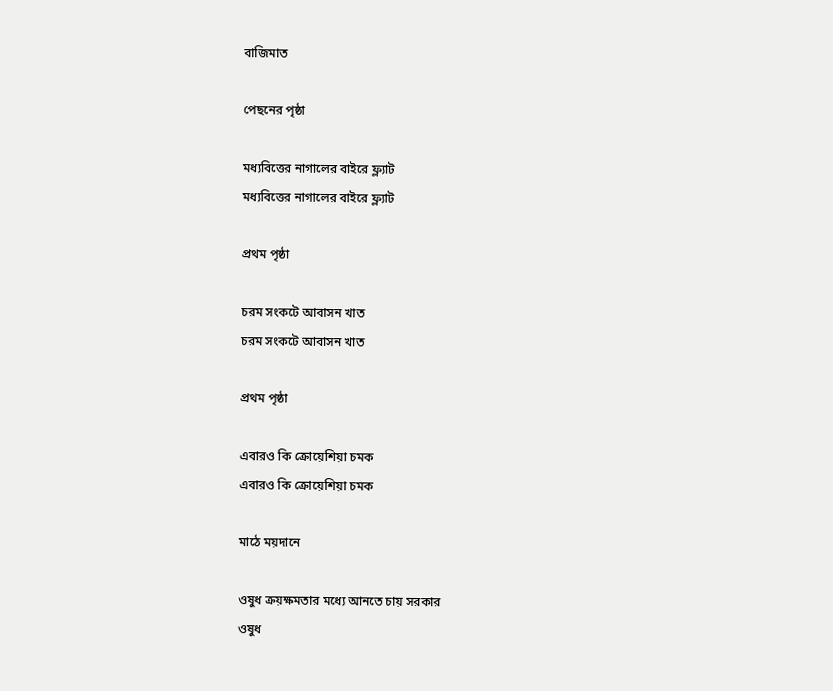বাজিমাত

পেছনের পৃষ্ঠা

মধ্যবিত্তের নাগালের বাইরে ফ্ল্যাট
মধ্যবিত্তের নাগালের বাইরে ফ্ল্যাট

প্রথম পৃষ্ঠা

চরম সংকটে আবাসন খাত
চরম সংকটে আবাসন খাত

প্রথম পৃষ্ঠা

এবারও কি ক্রোয়েশিয়া চমক
এবারও কি ক্রোয়েশিয়া চমক

মাঠে ময়দানে

ওষুধ ক্রয়ক্ষমতার মধ্যে আনতে চায় সরকার
ওষুধ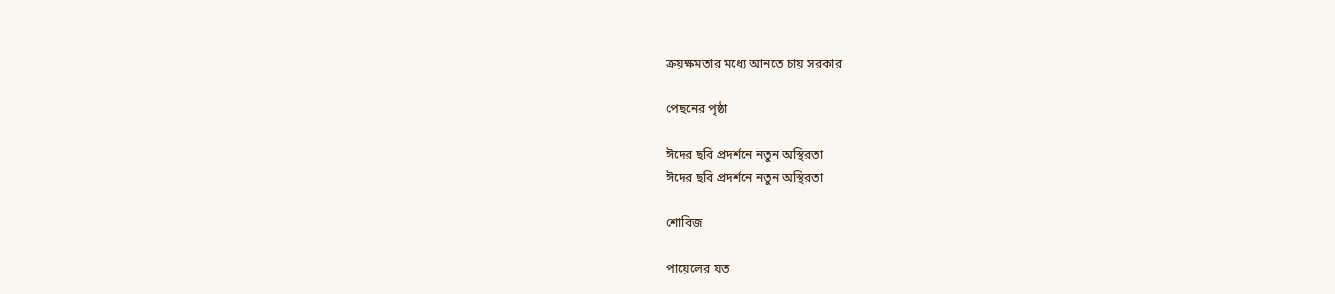ক্রয়ক্ষমতার মধ্যে আনতে চায় সরকার

পেছনের পৃষ্ঠা

ঈদের ছবি প্রদর্শনে নতুন অস্থিরতা
ঈদের ছবি প্রদর্শনে নতুন অস্থিরতা

শোবিজ

পায়েলের যত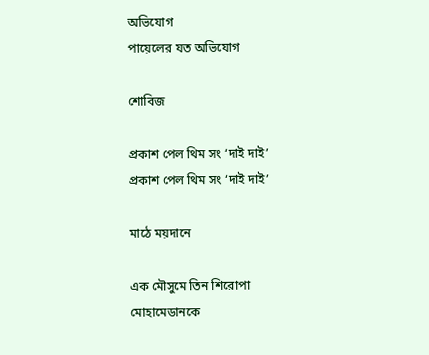অভিযোগ
পায়েলের যত অভিযোগ

শোবিজ

প্রকাশ পেল থিম সং ‘দাই দাই’
প্রকাশ পেল থিম সং ‘দাই দাই’

মাঠে ময়দানে

এক মৌসুমে তিন শিরোপা মোহামেডানকে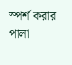স্পর্শ করার পালা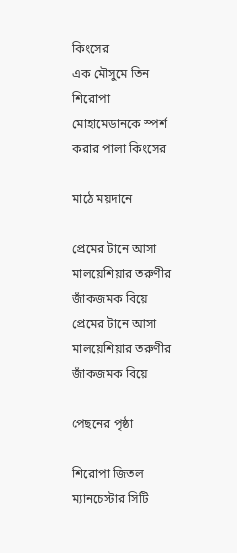কিংসের
এক মৌসুমে তিন শিরোপা মোহামেডানকে স্পর্শ করার পালা কিংসের

মাঠে ময়দানে

প্রেমের টানে আসা মালয়েশিয়ার তরুণীর জাঁকজমক বিয়ে
প্রেমের টানে আসা মালয়েশিয়ার তরুণীর জাঁকজমক বিয়ে

পেছনের পৃষ্ঠা

শিরোপা জিতল ম্যানচেস্টার সিটি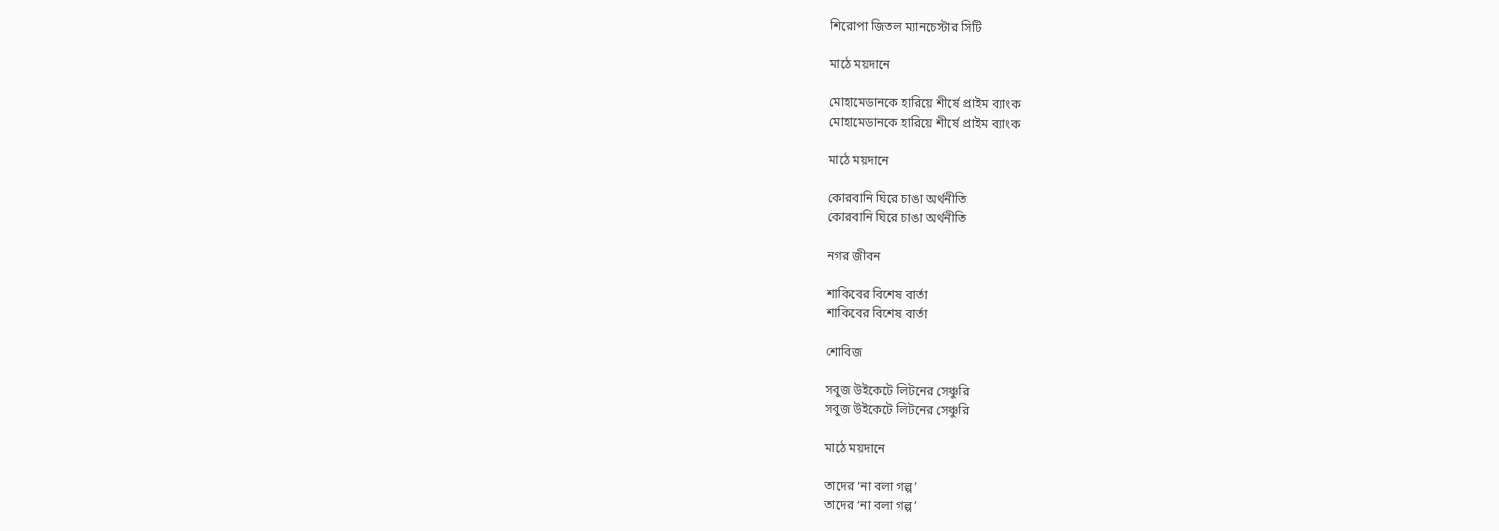শিরোপা জিতল ম্যানচেস্টার সিটি

মাঠে ময়দানে

মোহামেডানকে হারিয়ে শীর্ষে প্রাইম ব্যাংক
মোহামেডানকে হারিয়ে শীর্ষে প্রাইম ব্যাংক

মাঠে ময়দানে

কোরবানি ঘিরে চাঙা অর্থনীতি
কোরবানি ঘিরে চাঙা অর্থনীতি

নগর জীবন

শাকিবের বিশেষ বার্তা
শাকিবের বিশেষ বার্তা

শোবিজ

সবুজ উইকেটে লিটনের সেঞ্চুরি
সবুজ উইকেটে লিটনের সেঞ্চুরি

মাঠে ময়দানে

তাদের ‘না বলা গল্প’
তাদের ‘না বলা গল্প’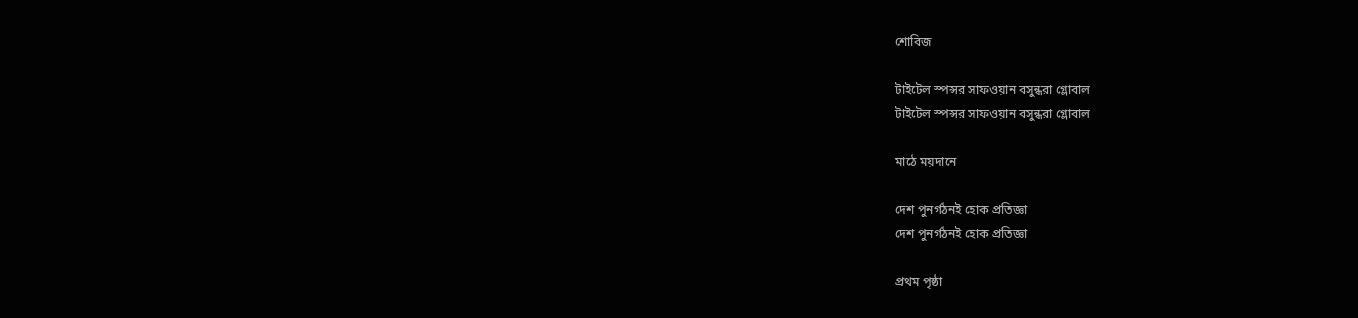শোবিজ

টাইটেল স্পন্সর সাফওয়ান বসুন্ধরা গ্লোবাল
টাইটেল স্পন্সর সাফওয়ান বসুন্ধরা গ্লোবাল

মাঠে ময়দানে

দেশ পুনর্গঠনই হোক প্রতিজ্ঞা
দেশ পুনর্গঠনই হোক প্রতিজ্ঞা

প্রথম পৃষ্ঠা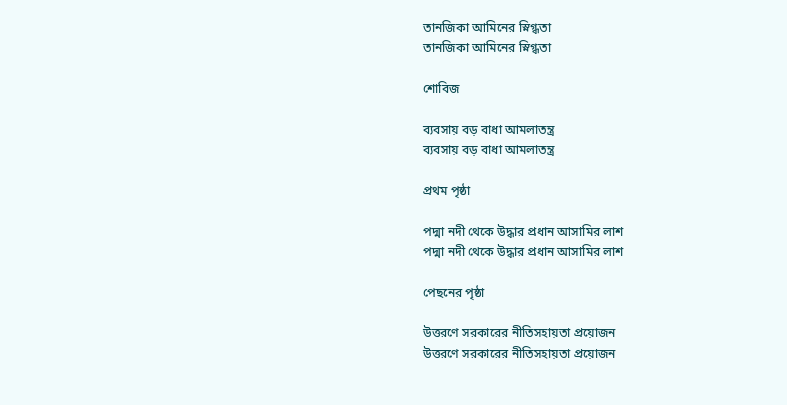তানজিকা আমিনের স্নিগ্ধতা
তানজিকা আমিনের স্নিগ্ধতা

শোবিজ

ব্যবসায় বড় বাধা আমলাতন্ত্র
ব্যবসায় বড় বাধা আমলাতন্ত্র

প্রথম পৃষ্ঠা

পদ্মা নদী থেকে উদ্ধার প্রধান আসামির লাশ
পদ্মা নদী থেকে উদ্ধার প্রধান আসামির লাশ

পেছনের পৃষ্ঠা

উত্তরণে সরকারের নীতিসহায়তা প্রয়োজন
উত্তরণে সরকারের নীতিসহায়তা প্রয়োজন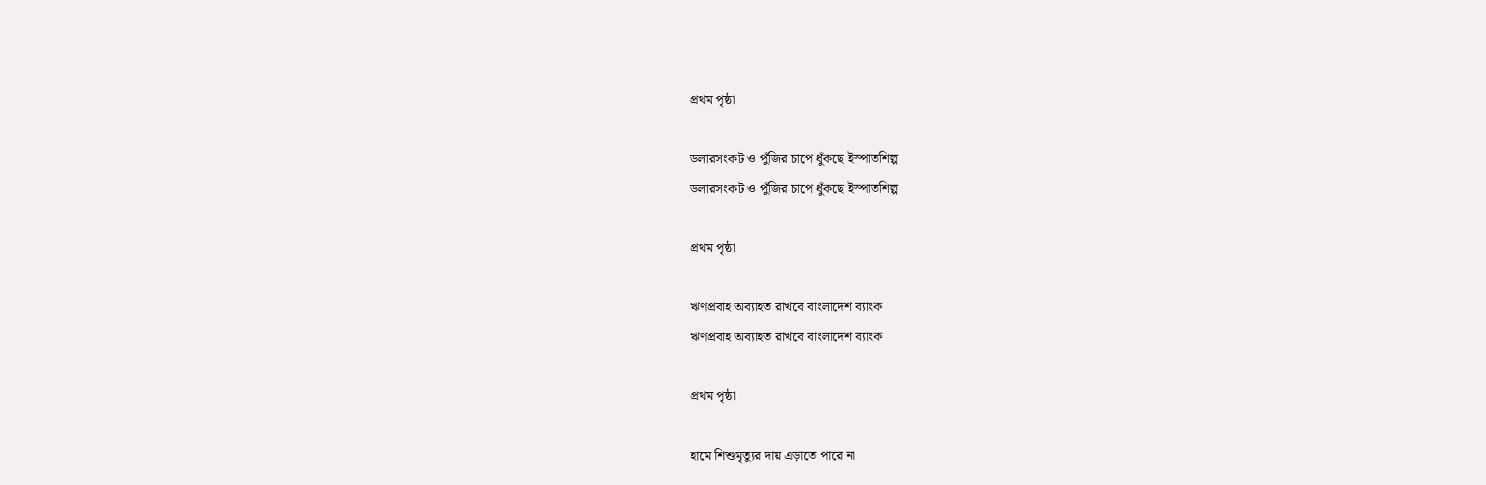প্রথম পৃষ্ঠা

ডলারসংকট ও পুঁজির চাপে ধুঁকছে ইস্পাতশিল্প
ডলারসংকট ও পুঁজির চাপে ধুঁকছে ইস্পাতশিল্প

প্রথম পৃষ্ঠা

ঋণপ্রবাহ অব্যাহত রাখবে বাংলাদেশ ব্যাংক
ঋণপ্রবাহ অব্যাহত রাখবে বাংলাদেশ ব্যাংক

প্রথম পৃষ্ঠা

হামে শিশুমৃত্যুর দায় এড়াতে পারে না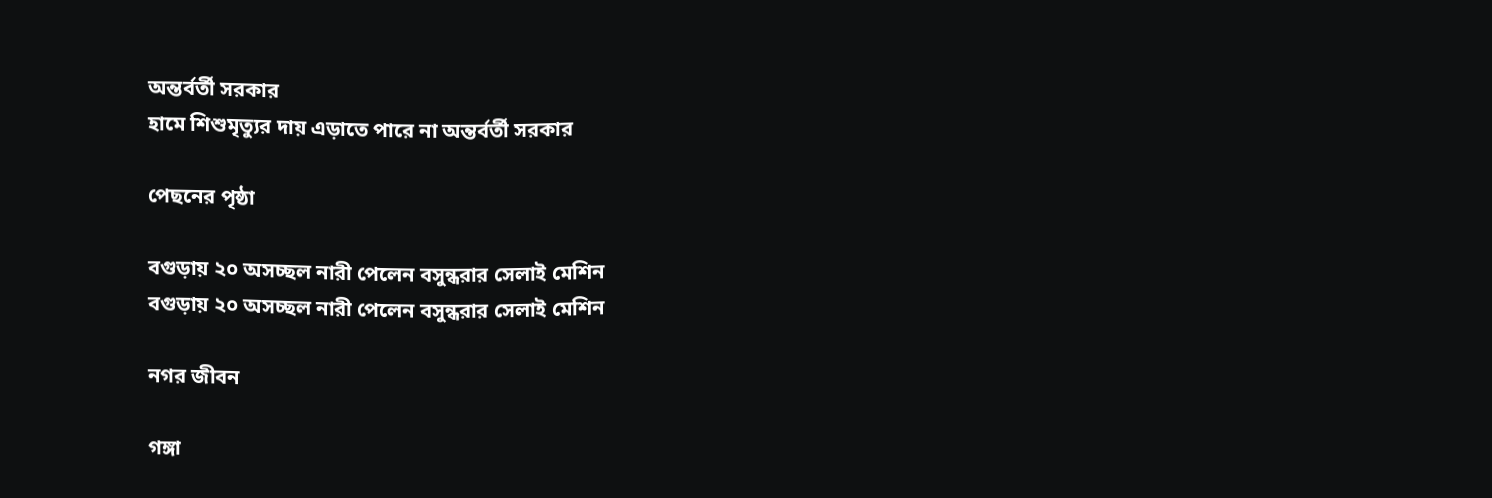অন্তর্বর্তী সরকার
হামে শিশুমৃত্যুর দায় এড়াতে পারে না অন্তর্বর্তী সরকার

পেছনের পৃষ্ঠা

বগুড়ায় ২০ অসচ্ছল নারী পেলেন বসুন্ধরার সেলাই মেশিন
বগুড়ায় ২০ অসচ্ছল নারী পেলেন বসুন্ধরার সেলাই মেশিন

নগর জীবন

গঙ্গা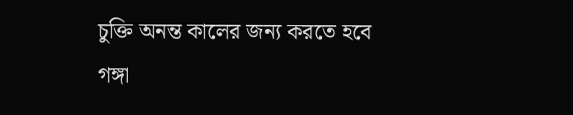চুক্তি অনন্ত কালের জন্য করতে হবে
গঙ্গা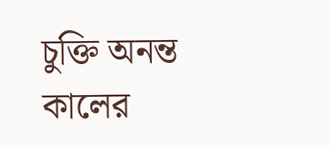চুক্তি অনন্ত কালের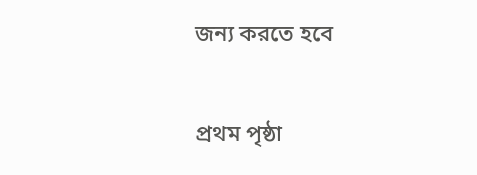জন্য করতে হবে

প্রথম পৃষ্ঠা